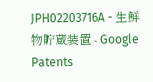JPH02203716A - 生鮮物貯蔵装置 - Google Patents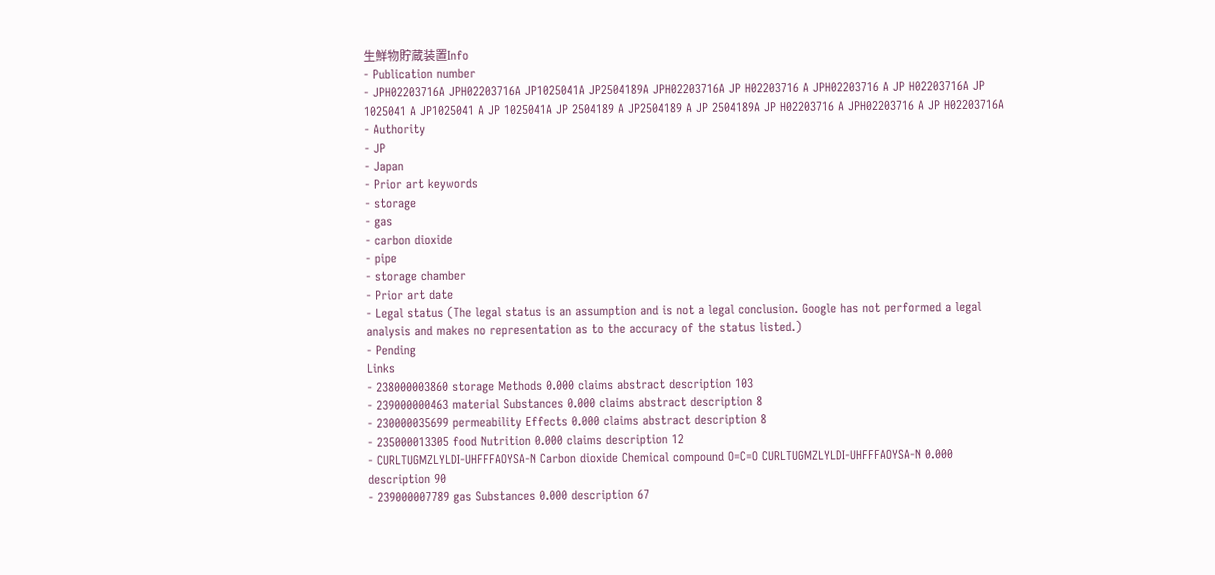生鮮物貯蔵装置Info
- Publication number
- JPH02203716A JPH02203716A JP1025041A JP2504189A JPH02203716A JP H02203716 A JPH02203716 A JP H02203716A JP 1025041 A JP1025041 A JP 1025041A JP 2504189 A JP2504189 A JP 2504189A JP H02203716 A JPH02203716 A JP H02203716A
- Authority
- JP
- Japan
- Prior art keywords
- storage
- gas
- carbon dioxide
- pipe
- storage chamber
- Prior art date
- Legal status (The legal status is an assumption and is not a legal conclusion. Google has not performed a legal analysis and makes no representation as to the accuracy of the status listed.)
- Pending
Links
- 238000003860 storage Methods 0.000 claims abstract description 103
- 239000000463 material Substances 0.000 claims abstract description 8
- 230000035699 permeability Effects 0.000 claims abstract description 8
- 235000013305 food Nutrition 0.000 claims description 12
- CURLTUGMZLYLDI-UHFFFAOYSA-N Carbon dioxide Chemical compound O=C=O CURLTUGMZLYLDI-UHFFFAOYSA-N 0.000 description 90
- 239000007789 gas Substances 0.000 description 67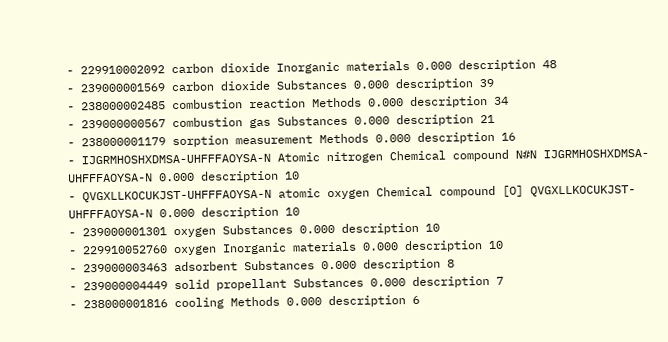- 229910002092 carbon dioxide Inorganic materials 0.000 description 48
- 239000001569 carbon dioxide Substances 0.000 description 39
- 238000002485 combustion reaction Methods 0.000 description 34
- 239000000567 combustion gas Substances 0.000 description 21
- 238000001179 sorption measurement Methods 0.000 description 16
- IJGRMHOSHXDMSA-UHFFFAOYSA-N Atomic nitrogen Chemical compound N#N IJGRMHOSHXDMSA-UHFFFAOYSA-N 0.000 description 10
- QVGXLLKOCUKJST-UHFFFAOYSA-N atomic oxygen Chemical compound [O] QVGXLLKOCUKJST-UHFFFAOYSA-N 0.000 description 10
- 239000001301 oxygen Substances 0.000 description 10
- 229910052760 oxygen Inorganic materials 0.000 description 10
- 239000003463 adsorbent Substances 0.000 description 8
- 239000004449 solid propellant Substances 0.000 description 7
- 238000001816 cooling Methods 0.000 description 6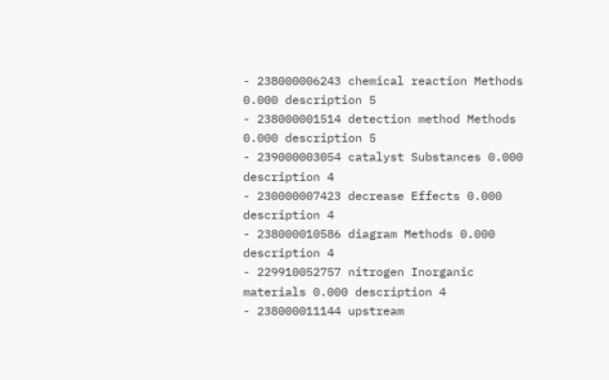- 238000006243 chemical reaction Methods 0.000 description 5
- 238000001514 detection method Methods 0.000 description 5
- 239000003054 catalyst Substances 0.000 description 4
- 230000007423 decrease Effects 0.000 description 4
- 238000010586 diagram Methods 0.000 description 4
- 229910052757 nitrogen Inorganic materials 0.000 description 4
- 238000011144 upstream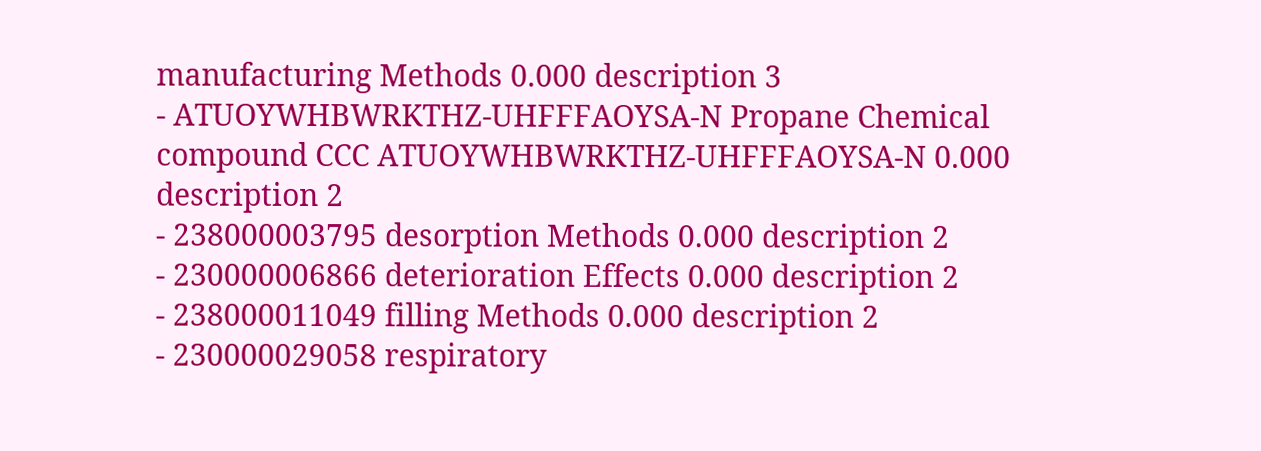manufacturing Methods 0.000 description 3
- ATUOYWHBWRKTHZ-UHFFFAOYSA-N Propane Chemical compound CCC ATUOYWHBWRKTHZ-UHFFFAOYSA-N 0.000 description 2
- 238000003795 desorption Methods 0.000 description 2
- 230000006866 deterioration Effects 0.000 description 2
- 238000011049 filling Methods 0.000 description 2
- 230000029058 respiratory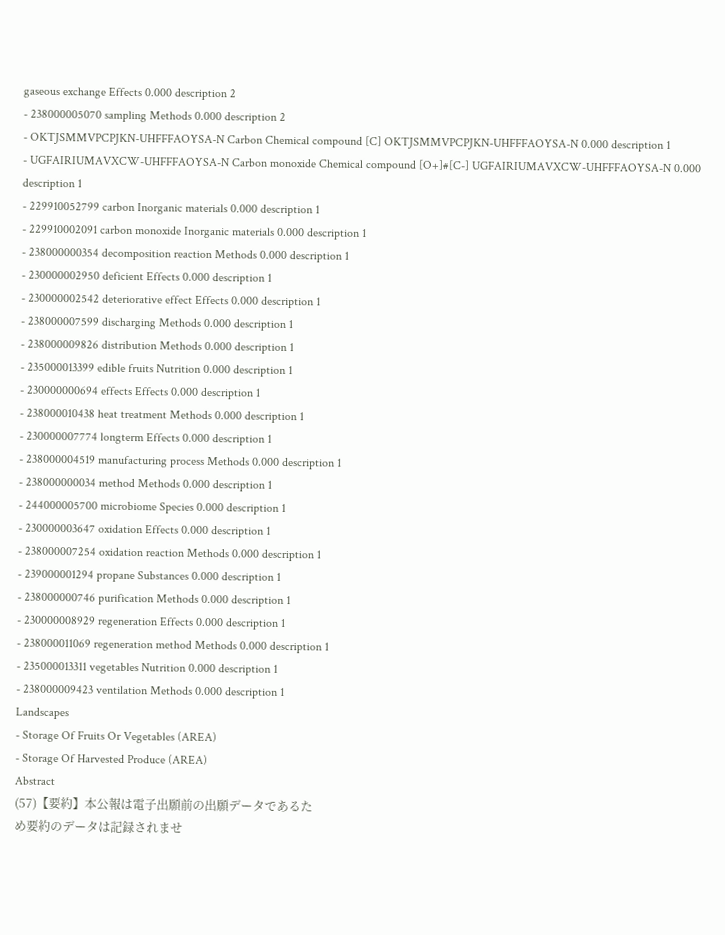gaseous exchange Effects 0.000 description 2
- 238000005070 sampling Methods 0.000 description 2
- OKTJSMMVPCPJKN-UHFFFAOYSA-N Carbon Chemical compound [C] OKTJSMMVPCPJKN-UHFFFAOYSA-N 0.000 description 1
- UGFAIRIUMAVXCW-UHFFFAOYSA-N Carbon monoxide Chemical compound [O+]#[C-] UGFAIRIUMAVXCW-UHFFFAOYSA-N 0.000 description 1
- 229910052799 carbon Inorganic materials 0.000 description 1
- 229910002091 carbon monoxide Inorganic materials 0.000 description 1
- 238000000354 decomposition reaction Methods 0.000 description 1
- 230000002950 deficient Effects 0.000 description 1
- 230000002542 deteriorative effect Effects 0.000 description 1
- 238000007599 discharging Methods 0.000 description 1
- 238000009826 distribution Methods 0.000 description 1
- 235000013399 edible fruits Nutrition 0.000 description 1
- 230000000694 effects Effects 0.000 description 1
- 238000010438 heat treatment Methods 0.000 description 1
- 230000007774 longterm Effects 0.000 description 1
- 238000004519 manufacturing process Methods 0.000 description 1
- 238000000034 method Methods 0.000 description 1
- 244000005700 microbiome Species 0.000 description 1
- 230000003647 oxidation Effects 0.000 description 1
- 238000007254 oxidation reaction Methods 0.000 description 1
- 239000001294 propane Substances 0.000 description 1
- 238000000746 purification Methods 0.000 description 1
- 230000008929 regeneration Effects 0.000 description 1
- 238000011069 regeneration method Methods 0.000 description 1
- 235000013311 vegetables Nutrition 0.000 description 1
- 238000009423 ventilation Methods 0.000 description 1
Landscapes
- Storage Of Fruits Or Vegetables (AREA)
- Storage Of Harvested Produce (AREA)
Abstract
(57)【要約】本公報は電子出願前の出願データであるた
め要約のデータは記録されませ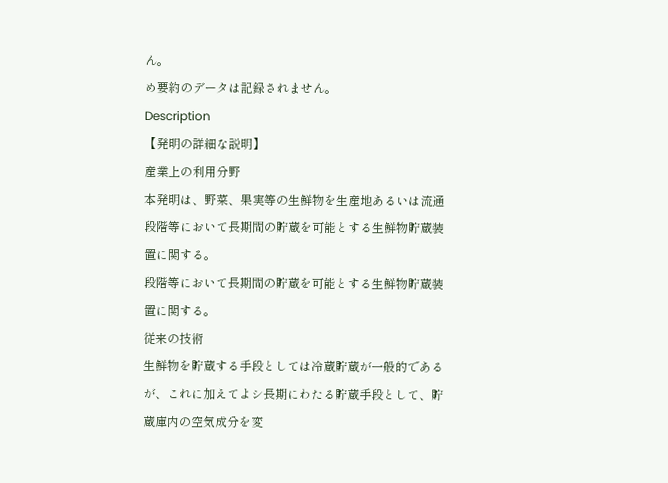ん。
め要約のデータは記録されません。
Description
【発明の詳細な説明】
産業上の利用分野
本発明は、野菜、果実等の生鮮物を生産地あるいは流通
段階等において長期間の貯蔵を可能とする生鮮物貯蔵装
置に関する。
段階等において長期間の貯蔵を可能とする生鮮物貯蔵装
置に関する。
従来の技術
生鮮物を貯蔵する手段としては冷蔵貯蔵が一般的である
が、これに加えてよシ長期にわたる貯蔵手段として、貯
蔵庫内の空気成分を変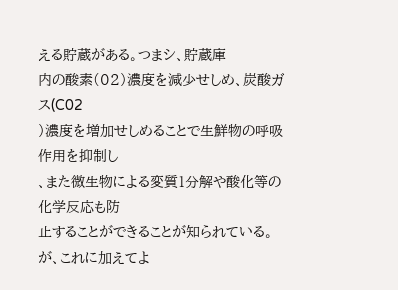える貯蔵がある。つまシ、貯蔵庫
内の酸素(02)濃度を減少せしめ、炭酸ガス(C02
)濃度を増加せしめることで生鮮物の呼吸作用を抑制し
、また微生物による変質1分解や酸化等の化学反応も防
止することができることが知られている。
が、これに加えてよ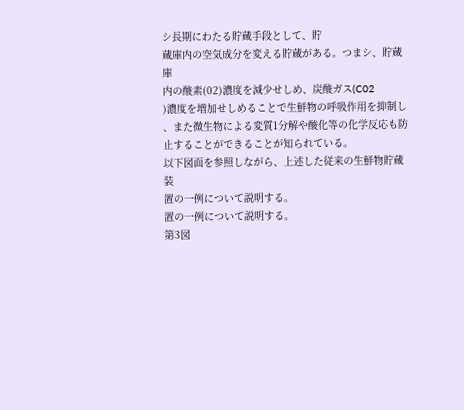シ長期にわたる貯蔵手段として、貯
蔵庫内の空気成分を変える貯蔵がある。つまシ、貯蔵庫
内の酸素(02)濃度を減少せしめ、炭酸ガス(C02
)濃度を増加せしめることで生鮮物の呼吸作用を抑制し
、また微生物による変質1分解や酸化等の化学反応も防
止することができることが知られている。
以下図面を参照しながら、上述した従来の生鮮物貯蔵装
置の一例について説明する。
置の一例について説明する。
第3図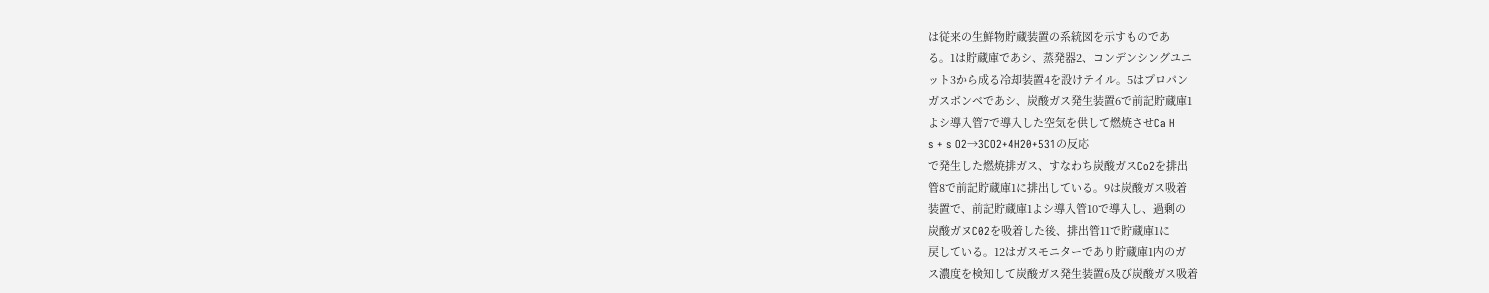は従来の生鮮物貯蔵装置の系統図を示すものであ
る。1は貯蔵庫であシ、蒸発器2、コンデンシングユニ
ット3から成る冷却装置4を設けテイル。5はプロパン
ガスボンベであシ、炭酸ガス発生装置6で前記貯蔵庫1
よシ導入管7で導入した空気を供して燃焼させCa H
s + s O2→3CO2+4H20+531の反応
で発生した燃焼排ガス、すなわち炭酸ガスCo2を排出
管8で前記貯蔵庫1に排出している。9は炭酸ガス吸着
装置で、前記貯蔵庫1よシ導入管10で導入し、過剰の
炭酸ガヌC02を吸着した後、排出管11で貯蔵庫1に
戻している。12はガスモニターであり貯蔵庫1内のガ
ス濃度を検知して炭酸ガス発生装置6及び炭酸ガス吸着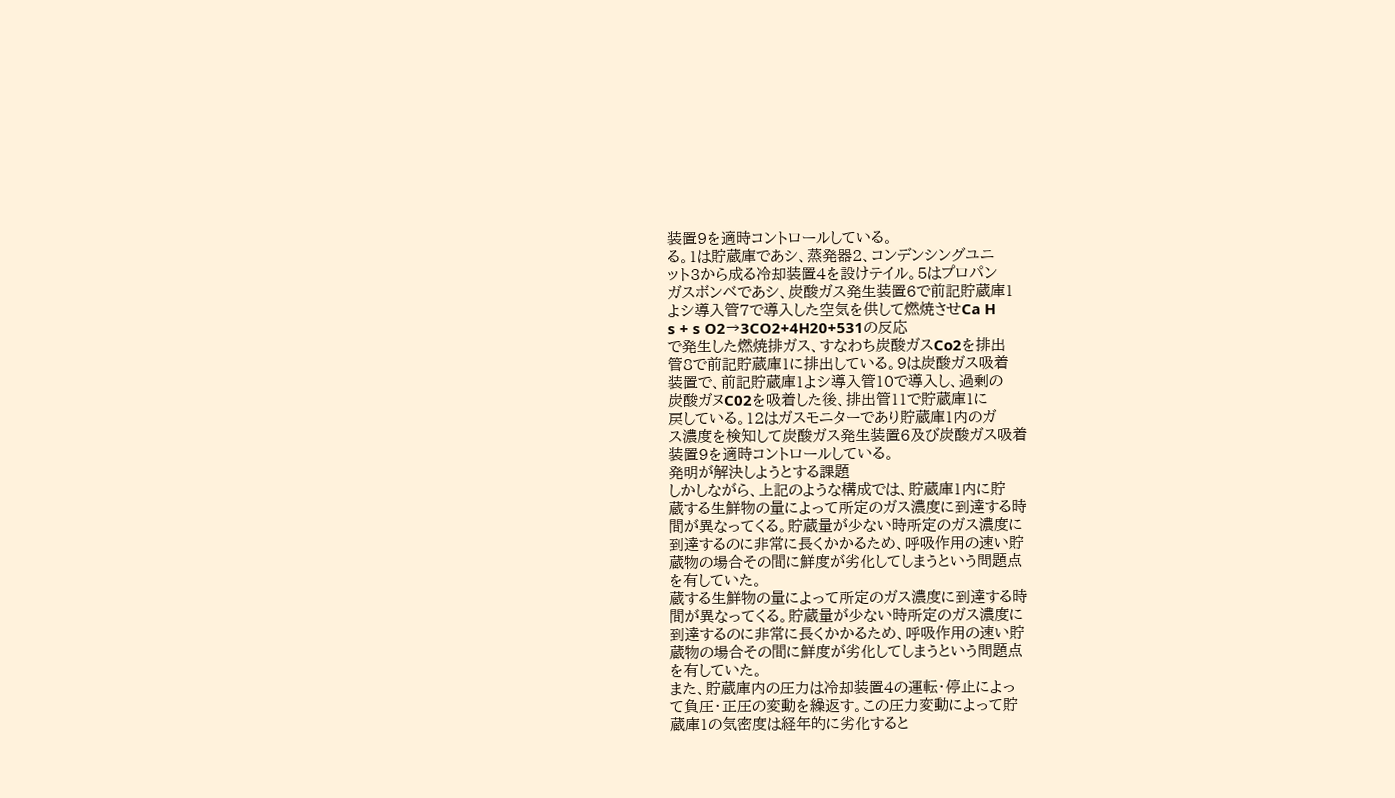装置9を適時コントロールしている。
る。1は貯蔵庫であシ、蒸発器2、コンデンシングユニ
ット3から成る冷却装置4を設けテイル。5はプロパン
ガスボンベであシ、炭酸ガス発生装置6で前記貯蔵庫1
よシ導入管7で導入した空気を供して燃焼させCa H
s + s O2→3CO2+4H20+531の反応
で発生した燃焼排ガス、すなわち炭酸ガスCo2を排出
管8で前記貯蔵庫1に排出している。9は炭酸ガス吸着
装置で、前記貯蔵庫1よシ導入管10で導入し、過剰の
炭酸ガヌC02を吸着した後、排出管11で貯蔵庫1に
戻している。12はガスモニターであり貯蔵庫1内のガ
ス濃度を検知して炭酸ガス発生装置6及び炭酸ガス吸着
装置9を適時コントロールしている。
発明が解決しようとする課題
しかしながら、上記のような構成では、貯蔵庫1内に貯
蔵する生鮮物の量によって所定のガス濃度に到達する時
間が異なってくる。貯蔵量が少ない時所定のガス濃度に
到達するのに非常に長くかかるため、呼吸作用の速い貯
蔵物の場合その間に鮮度が劣化してしまうという問題点
を有していた。
蔵する生鮮物の量によって所定のガス濃度に到達する時
間が異なってくる。貯蔵量が少ない時所定のガス濃度に
到達するのに非常に長くかかるため、呼吸作用の速い貯
蔵物の場合その間に鮮度が劣化してしまうという問題点
を有していた。
また、貯蔵庫内の圧力は冷却装置4の運転・停止によっ
て負圧・正圧の変動を繰返す。この圧力変動によって貯
蔵庫1の気密度は経年的に劣化すると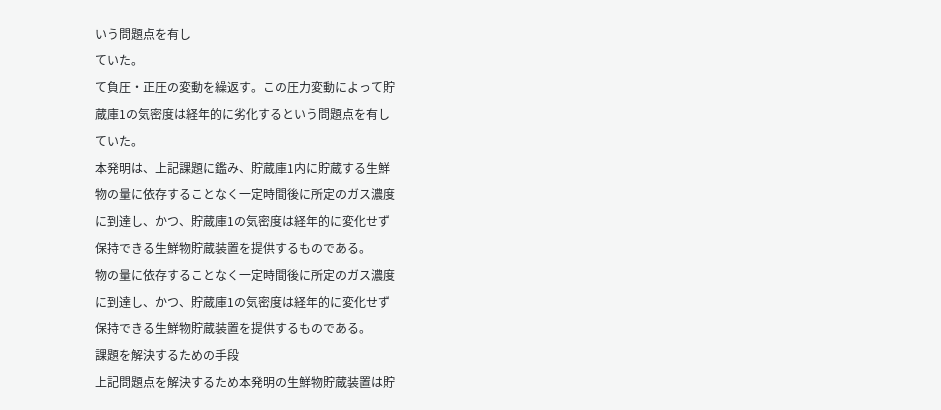いう問題点を有し
ていた。
て負圧・正圧の変動を繰返す。この圧力変動によって貯
蔵庫1の気密度は経年的に劣化するという問題点を有し
ていた。
本発明は、上記課題に鑑み、貯蔵庫1内に貯蔵する生鮮
物の量に依存することなく一定時間後に所定のガス濃度
に到達し、かつ、貯蔵庫1の気密度は経年的に変化せず
保持できる生鮮物貯蔵装置を提供するものである。
物の量に依存することなく一定時間後に所定のガス濃度
に到達し、かつ、貯蔵庫1の気密度は経年的に変化せず
保持できる生鮮物貯蔵装置を提供するものである。
課題を解決するための手段
上記問題点を解決するため本発明の生鮮物貯蔵装置は貯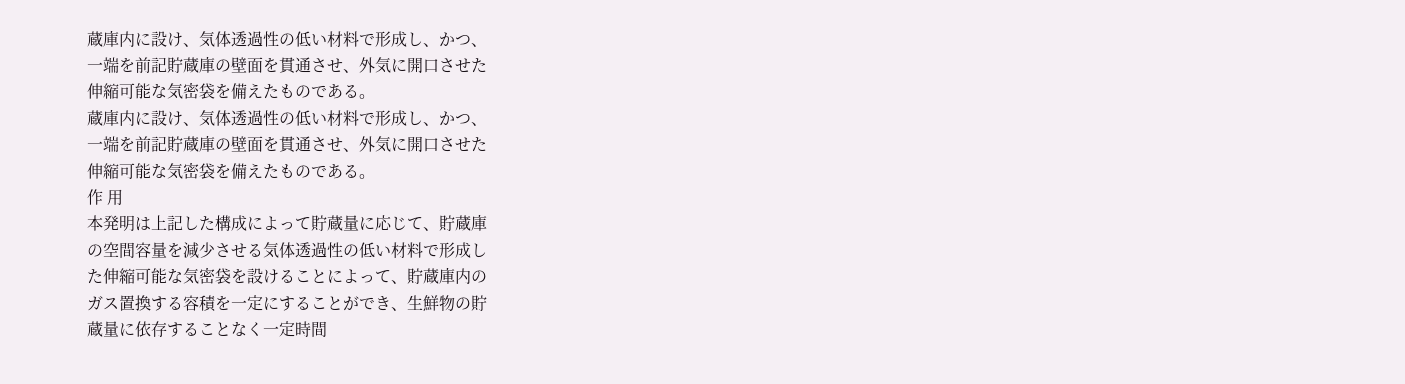蔵庫内に設け、気体透過性の低い材料で形成し、かつ、
一端を前記貯蔵庫の壁面を貫通させ、外気に開口させた
伸縮可能な気密袋を備えたものである。
蔵庫内に設け、気体透過性の低い材料で形成し、かつ、
一端を前記貯蔵庫の壁面を貫通させ、外気に開口させた
伸縮可能な気密袋を備えたものである。
作 用
本発明は上記した構成によって貯蔵量に応じて、貯蔵庫
の空間容量を減少させる気体透過性の低い材料で形成し
た伸縮可能な気密袋を設けることによって、貯蔵庫内の
ガス置換する容積を一定にすることができ、生鮮物の貯
蔵量に依存することなく一定時間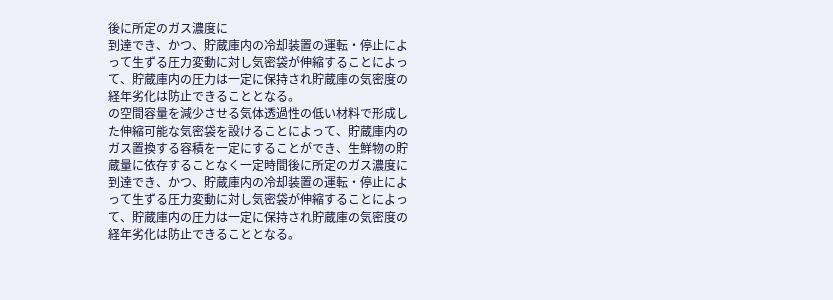後に所定のガス濃度に
到達でき、かつ、貯蔵庫内の冷却装置の運転・停止によ
って生ずる圧力変動に対し気密袋が伸縮することによっ
て、貯蔵庫内の圧力は一定に保持され貯蔵庫の気密度の
経年劣化は防止できることとなる。
の空間容量を減少させる気体透過性の低い材料で形成し
た伸縮可能な気密袋を設けることによって、貯蔵庫内の
ガス置換する容積を一定にすることができ、生鮮物の貯
蔵量に依存することなく一定時間後に所定のガス濃度に
到達でき、かつ、貯蔵庫内の冷却装置の運転・停止によ
って生ずる圧力変動に対し気密袋が伸縮することによっ
て、貯蔵庫内の圧力は一定に保持され貯蔵庫の気密度の
経年劣化は防止できることとなる。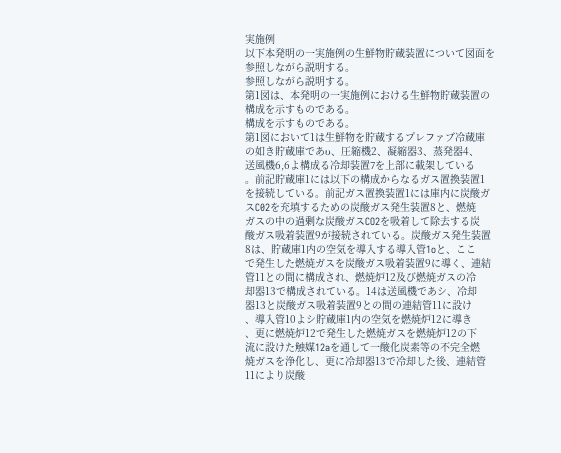実施例
以下本発明の一実施例の生鮮物貯蔵装置について図面を
参照しながら説明する。
参照しながら説明する。
第1図は、本発明の一実施例における生鮮物貯蔵装置の
構成を示すものである。
構成を示すものである。
第1図において1は生鮮物を貯蔵するプレファブ冷蔵庫
の如き貯蔵庫であυ、圧縮機2、凝縮器3、蒸発器4、
送風機6,6よ構成る冷却装置7を上部に載架している
。前記貯蔵庫1には以下の構成からなるガス置換装置1
を接続している。前記ガス置換装置1には庫内に炭酸ガ
スC02を充填するための炭酸ガス発生装置8と、燃焼
ガスの中の過剰な炭酸ガスCO2を吸着して除去する炭
酸ガス吸着装置9が接続されている。炭酸ガス発生装置
8は、貯蔵庫1内の空気を導入する導入管1oと、ここ
で発生した燃焼ガスを炭酸ガス吸着装置9に導く、連結
管11との間に構成され、燃焼炉12及び燃焼ガスの冷
却器13で構成されている。14は送風機であシ、冷却
器13と炭酸ガス吸着装置9との間の連結管11に設け
、導入管10よシ貯蔵庫1内の空気を燃焼炉12に導き
、更に燃焼炉12で発生した燃焼ガスを燃焼炉12の下
流に設けた触媒12aを通して一酸化炭素等の不完全燃
焼ガスを浄化し、更に冷却器13で冷却した後、連結管
11により炭酸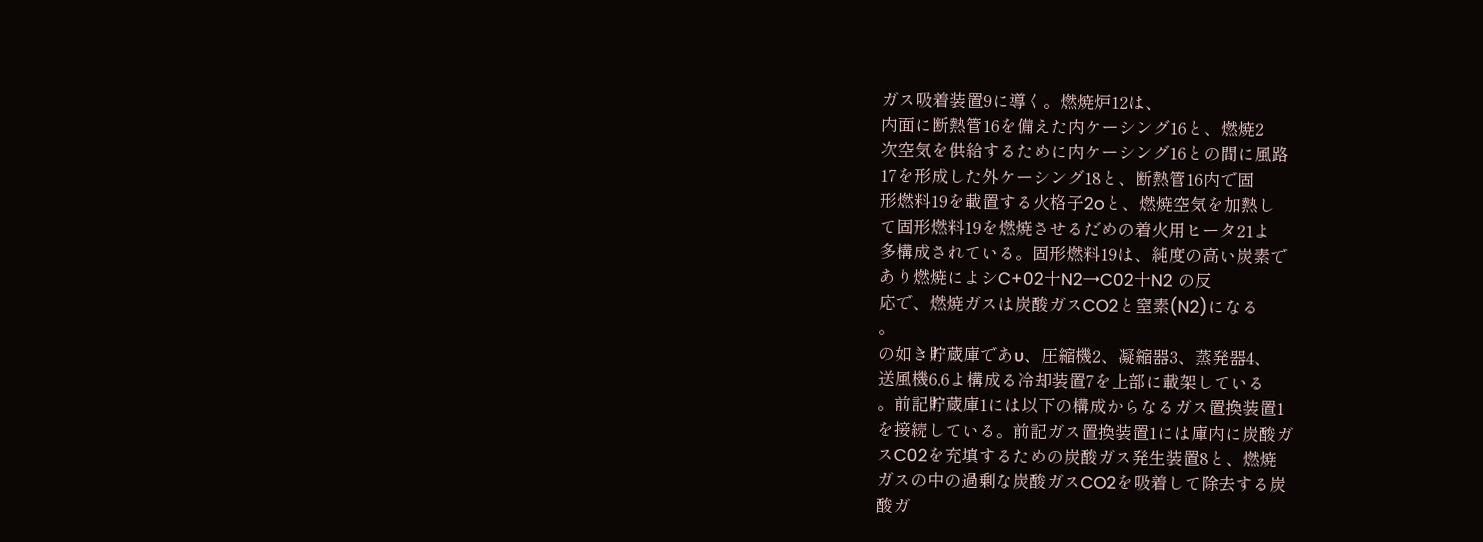ガス吸着装置9に導く。燃焼炉12は、
内面に断熱管16を備えた内ケーシング16と、燃焼2
次空気を供給するために内ケーシング16との間に風路
17を形成した外ケーシング18と、断熱管16内で固
形燃料19を載置する火格子2oと、燃焼空気を加熱し
て固形燃料19を燃焼させるだめの着火用ヒータ21よ
多構成されている。固形燃料19は、純度の高い炭素で
あり燃焼によシC+02十N2→C02十N2 の反
応で、燃焼ガスは炭酸ガスCO2と窒素(N2)になる
。
の如き貯蔵庫であυ、圧縮機2、凝縮器3、蒸発器4、
送風機6,6よ構成る冷却装置7を上部に載架している
。前記貯蔵庫1には以下の構成からなるガス置換装置1
を接続している。前記ガス置換装置1には庫内に炭酸ガ
スC02を充填するための炭酸ガス発生装置8と、燃焼
ガスの中の過剰な炭酸ガスCO2を吸着して除去する炭
酸ガ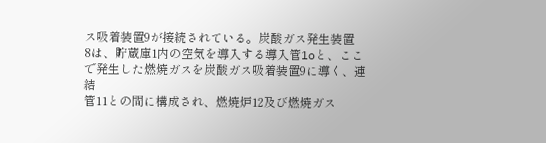ス吸着装置9が接続されている。炭酸ガス発生装置
8は、貯蔵庫1内の空気を導入する導入管1oと、ここ
で発生した燃焼ガスを炭酸ガス吸着装置9に導く、連結
管11との間に構成され、燃焼炉12及び燃焼ガス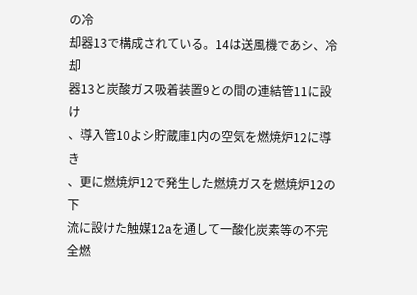の冷
却器13で構成されている。14は送風機であシ、冷却
器13と炭酸ガス吸着装置9との間の連結管11に設け
、導入管10よシ貯蔵庫1内の空気を燃焼炉12に導き
、更に燃焼炉12で発生した燃焼ガスを燃焼炉12の下
流に設けた触媒12aを通して一酸化炭素等の不完全燃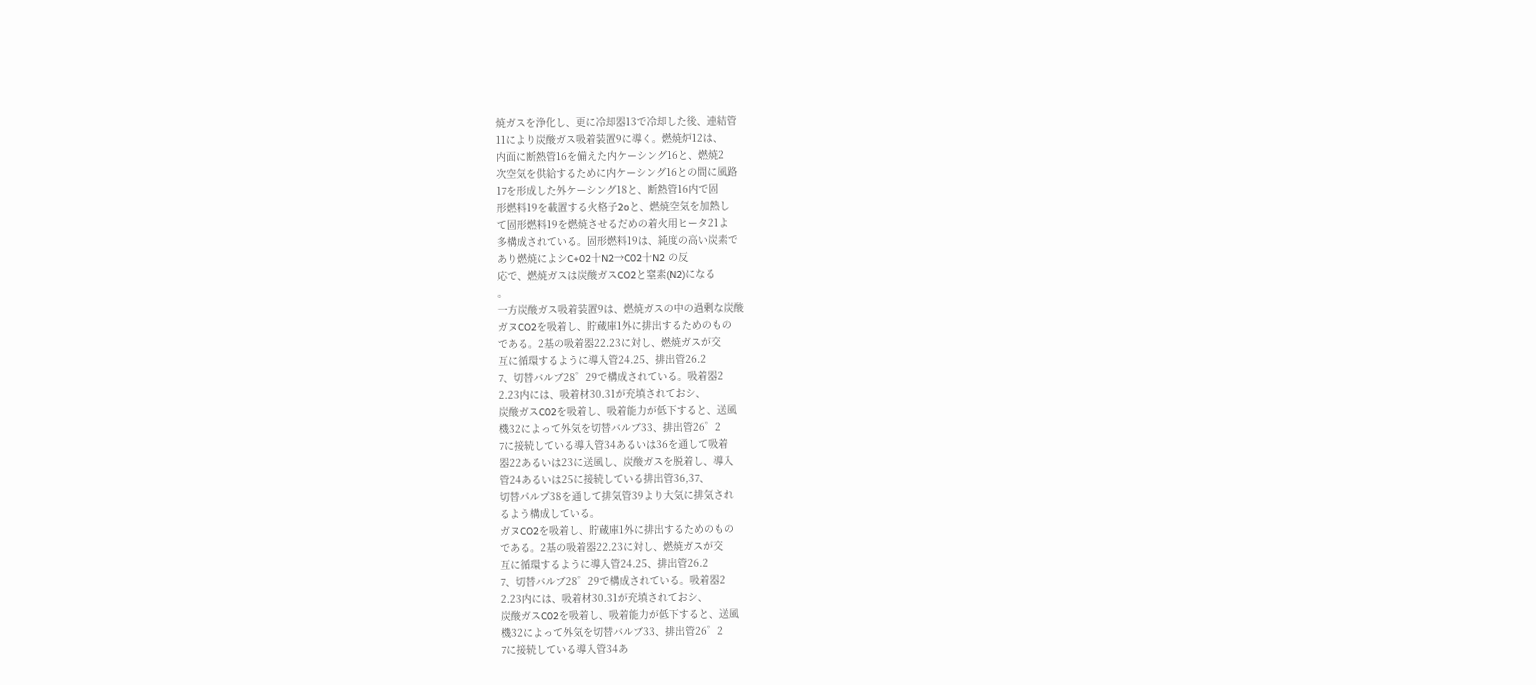焼ガスを浄化し、更に冷却器13で冷却した後、連結管
11により炭酸ガス吸着装置9に導く。燃焼炉12は、
内面に断熱管16を備えた内ケーシング16と、燃焼2
次空気を供給するために内ケーシング16との間に風路
17を形成した外ケーシング18と、断熱管16内で固
形燃料19を載置する火格子2oと、燃焼空気を加熱し
て固形燃料19を燃焼させるだめの着火用ヒータ21よ
多構成されている。固形燃料19は、純度の高い炭素で
あり燃焼によシC+02十N2→C02十N2 の反
応で、燃焼ガスは炭酸ガスCO2と窒素(N2)になる
。
一方炭酸ガス吸着装置9は、燃焼ガスの中の過剰な炭酸
ガヌCO2を吸着し、貯蔵庫1外に排出するためのもの
である。2基の吸着器22.23に対し、燃焼ガスが交
互に循環するように導入管24.25、排出管26.2
7、切替バルブ28゜29で構成されている。吸着器2
2.23内には、吸着材30.31が充填されておシ、
炭酸ガスC02を吸着し、吸着能力が低下すると、送風
機32によって外気を切替バルブ33、排出管26゜2
7に接続している導入管34あるいは36を通して吸着
器22あるいは23に送風し、炭酸ガスを脱着し、導入
管24あるいは25に接続している排出管36,37、
切替パルプ38を通して排気管39より大気に排気され
るよう構成している。
ガヌCO2を吸着し、貯蔵庫1外に排出するためのもの
である。2基の吸着器22.23に対し、燃焼ガスが交
互に循環するように導入管24.25、排出管26.2
7、切替バルブ28゜29で構成されている。吸着器2
2.23内には、吸着材30.31が充填されておシ、
炭酸ガスC02を吸着し、吸着能力が低下すると、送風
機32によって外気を切替バルブ33、排出管26゜2
7に接続している導入管34あ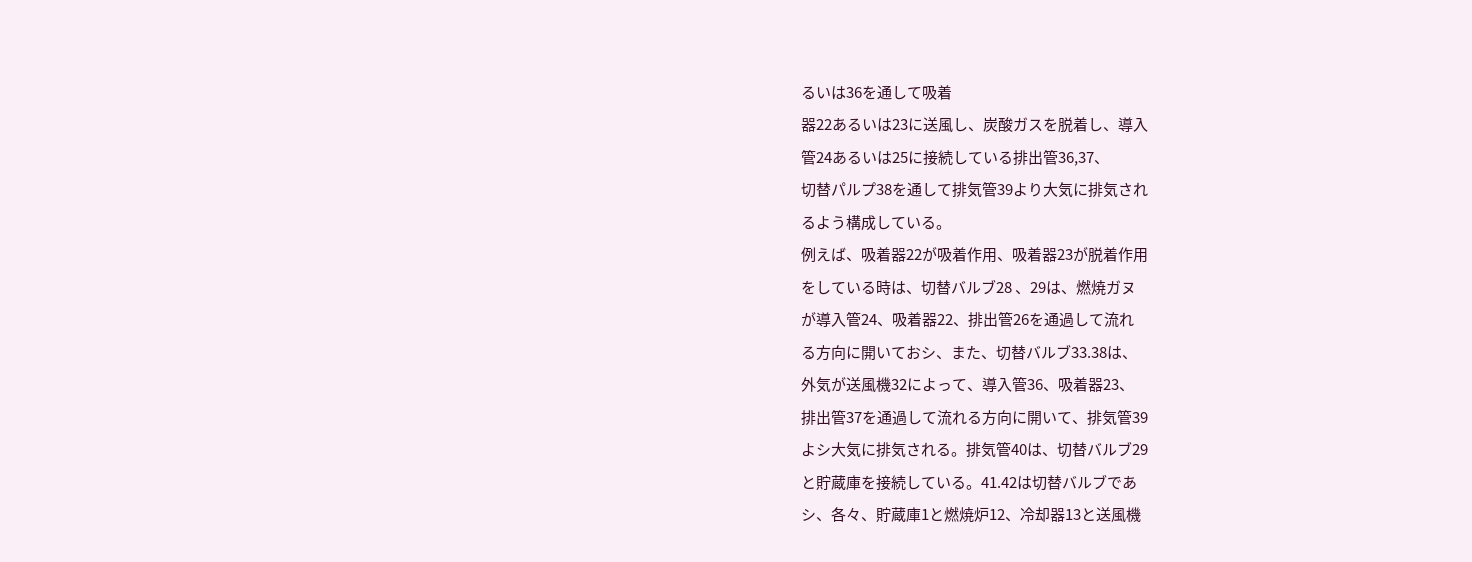るいは36を通して吸着
器22あるいは23に送風し、炭酸ガスを脱着し、導入
管24あるいは25に接続している排出管36,37、
切替パルプ38を通して排気管39より大気に排気され
るよう構成している。
例えば、吸着器22が吸着作用、吸着器23が脱着作用
をしている時は、切替バルブ28 、29は、燃焼ガヌ
が導入管24、吸着器22、排出管26を通過して流れ
る方向に開いておシ、また、切替バルブ33.38は、
外気が送風機32によって、導入管36、吸着器23、
排出管37を通過して流れる方向に開いて、排気管39
よシ大気に排気される。排気管40は、切替バルブ29
と貯蔵庫を接続している。41.42は切替バルブであ
シ、各々、貯蔵庫1と燃焼炉12、冷却器13と送風機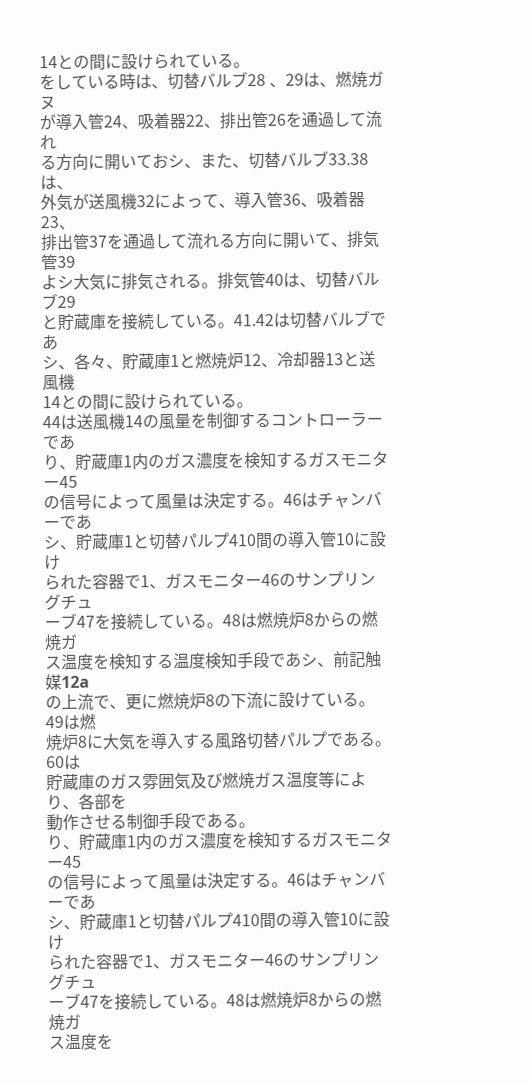14との間に設けられている。
をしている時は、切替バルブ28 、29は、燃焼ガヌ
が導入管24、吸着器22、排出管26を通過して流れ
る方向に開いておシ、また、切替バルブ33.38は、
外気が送風機32によって、導入管36、吸着器23、
排出管37を通過して流れる方向に開いて、排気管39
よシ大気に排気される。排気管40は、切替バルブ29
と貯蔵庫を接続している。41.42は切替バルブであ
シ、各々、貯蔵庫1と燃焼炉12、冷却器13と送風機
14との間に設けられている。
44は送風機14の風量を制御するコントローラーであ
り、貯蔵庫1内のガス濃度を検知するガスモニター45
の信号によって風量は決定する。46はチャンバーであ
シ、貯蔵庫1と切替パルプ410間の導入管10に設け
られた容器で1、ガスモニター46のサンプリングチュ
ーブ47を接続している。48は燃焼炉8からの燃焼ガ
ス温度を検知する温度検知手段であシ、前記触媒12a
の上流で、更に燃焼炉8の下流に設けている。49は燃
焼炉8に大気を導入する風路切替パルプである。60は
貯蔵庫のガス雰囲気及び燃焼ガス温度等により、各部を
動作させる制御手段である。
り、貯蔵庫1内のガス濃度を検知するガスモニター45
の信号によって風量は決定する。46はチャンバーであ
シ、貯蔵庫1と切替パルプ410間の導入管10に設け
られた容器で1、ガスモニター46のサンプリングチュ
ーブ47を接続している。48は燃焼炉8からの燃焼ガ
ス温度を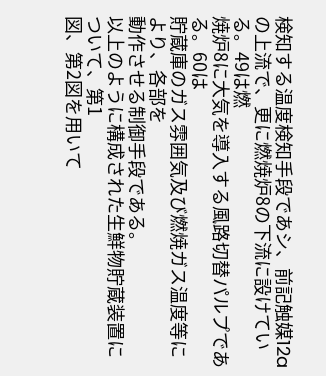検知する温度検知手段であシ、前記触媒12a
の上流で、更に燃焼炉8の下流に設けている。49は燃
焼炉8に大気を導入する風路切替パルプである。60は
貯蔵庫のガス雰囲気及び燃焼ガス温度等により、各部を
動作させる制御手段である。
以上のように構成された生鮮物貯蔵装置について、第1
図、第2図を用いて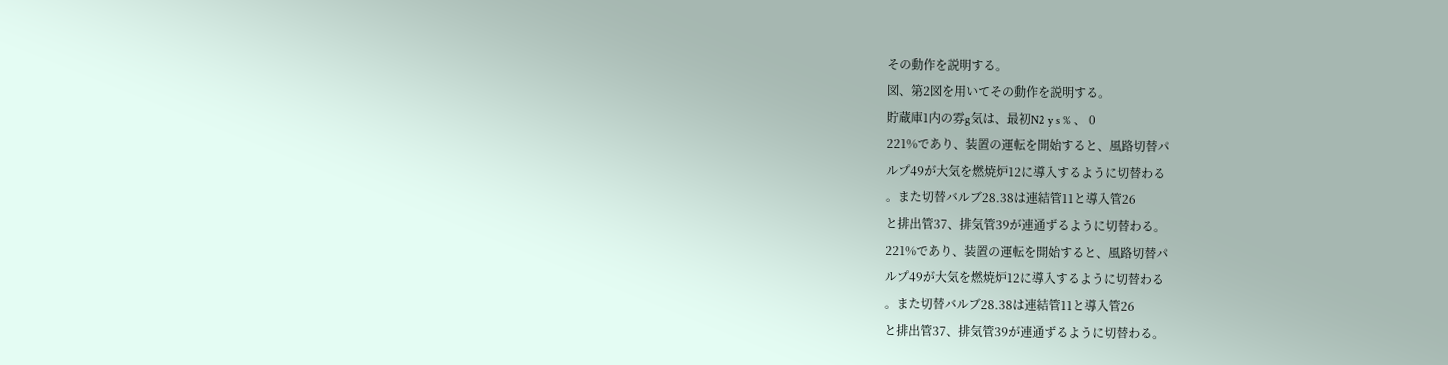その動作を説明する。
図、第2図を用いてその動作を説明する。
貯蔵庫1内の雰g気は、最初N2 y s % 、 0
221%であり、装置の運転を開始すると、風路切替パ
ルプ49が大気を燃焼炉12に導入するように切替わる
。また切替バルブ28.38は連結管11と導入管26
と排出管37、排気管39が連通ずるように切替わる。
221%であり、装置の運転を開始すると、風路切替パ
ルプ49が大気を燃焼炉12に導入するように切替わる
。また切替バルブ28.38は連結管11と導入管26
と排出管37、排気管39が連通ずるように切替わる。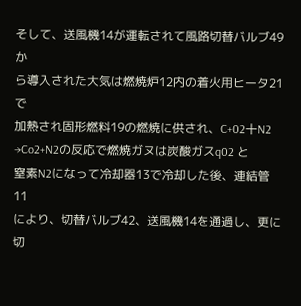そして、送風機14が運転されて風路切替バルブ49か
ら導入された大気は燃焼炉12内の着火用ヒータ21で
加熱され固形燃料19の燃焼に供され、C+02十N2
→Co2+N2の反応で燃焼ガヌは炭酸ガスq02 と
窒素N2になって冷却器13で冷却した後、連結管11
により、切替バルブ42、送風機14を通過し、更に切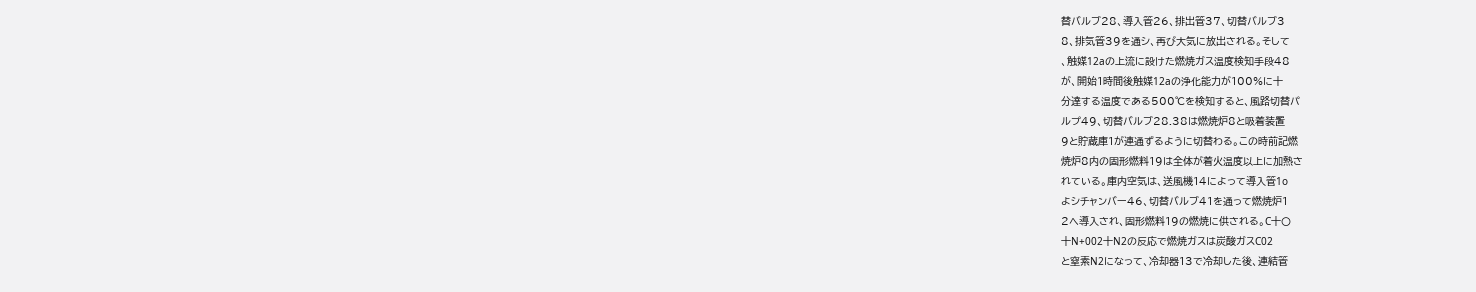替バルブ28、導入管26、排出管37、切替バルブ3
8、排気管39を通シ、再び大気に放出される。そして
、触媒12aの上流に設けた燃焼ガス温度検知手段48
が、開始1時間後触媒12aの浄化能力が100%に十
分達する温度である500℃を検知すると、風路切替パ
ルプ49、切替バルブ28.38は燃焼炉8と吸着装置
9と貯蔵庫1が連通ずるように切替わる。この時前記燃
焼炉8内の固形燃料19は全体が着火温度以上に加熱さ
れている。庫内空気は、送風機14によって導入管1o
よシチャンバー46、切替バルブ41を通って燃焼炉1
2へ導入され、固形燃料19の燃焼に供される。C十〇
十N+002十N2の反応で燃焼ガスは炭酸ガスC02
と窒素N2になって、冷却器13で冷却した後、連結管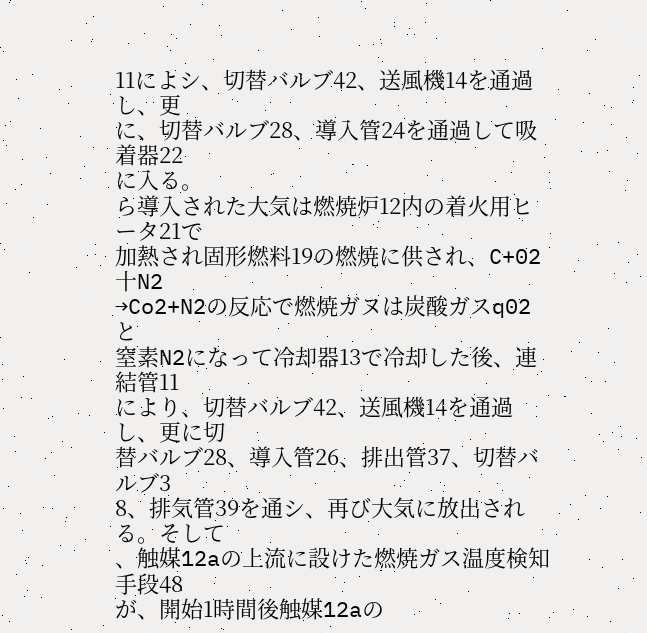11によシ、切替バルブ42、送風機14を通過し、更
に、切替バルブ28、導入管24を通過して吸着器22
に入る。
ら導入された大気は燃焼炉12内の着火用ヒータ21で
加熱され固形燃料19の燃焼に供され、C+02十N2
→Co2+N2の反応で燃焼ガヌは炭酸ガスq02 と
窒素N2になって冷却器13で冷却した後、連結管11
により、切替バルブ42、送風機14を通過し、更に切
替バルブ28、導入管26、排出管37、切替バルブ3
8、排気管39を通シ、再び大気に放出される。そして
、触媒12aの上流に設けた燃焼ガス温度検知手段48
が、開始1時間後触媒12aの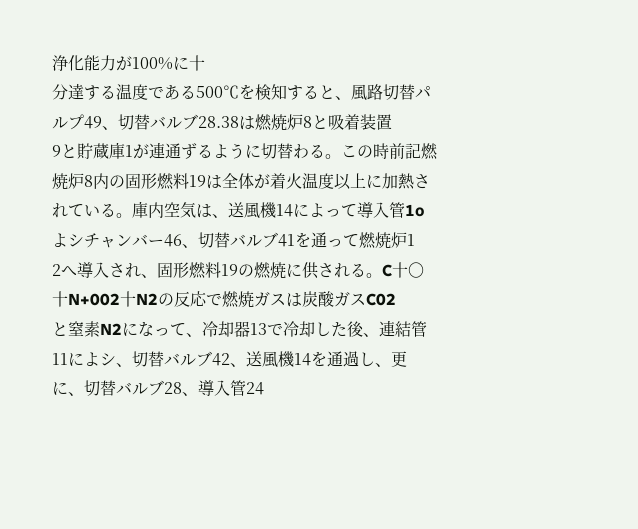浄化能力が100%に十
分達する温度である500℃を検知すると、風路切替パ
ルプ49、切替バルブ28.38は燃焼炉8と吸着装置
9と貯蔵庫1が連通ずるように切替わる。この時前記燃
焼炉8内の固形燃料19は全体が着火温度以上に加熱さ
れている。庫内空気は、送風機14によって導入管1o
よシチャンバー46、切替バルブ41を通って燃焼炉1
2へ導入され、固形燃料19の燃焼に供される。C十〇
十N+002十N2の反応で燃焼ガスは炭酸ガスC02
と窒素N2になって、冷却器13で冷却した後、連結管
11によシ、切替バルブ42、送風機14を通過し、更
に、切替バルブ28、導入管24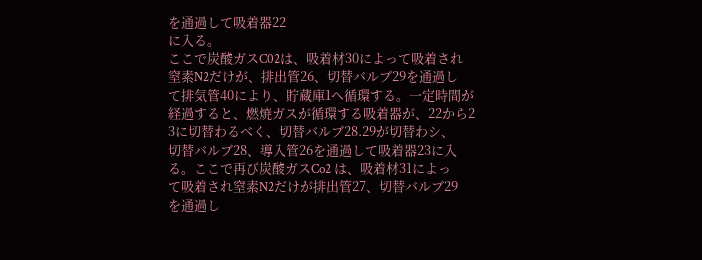を通過して吸着器22
に入る。
ここで炭酸ガスC02は、吸着材30によって吸着され
窒素N2だけが、排出管26、切替バルブ29を通過し
て排気管40により、貯蔵庫1へ循環する。一定時間が
経過すると、燃焼ガスが循環する吸着器が、22から2
3に切替わるべく、切替バルブ28.29が切替わシ、
切替バルブ28、導入管26を通過して吸着器23に入
る。ここで再び炭酸ガスCo2 は、吸着材31によっ
て吸着され窒素N2だけが排出管27、切替バルブ29
を通過し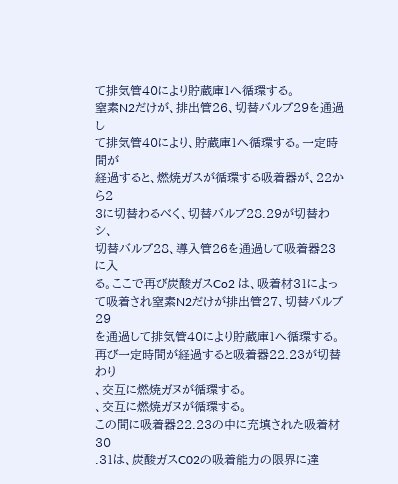て排気管40により貯蔵庫1へ循環する。
窒素N2だけが、排出管26、切替バルブ29を通過し
て排気管40により、貯蔵庫1へ循環する。一定時間が
経過すると、燃焼ガスが循環する吸着器が、22から2
3に切替わるべく、切替バルブ28.29が切替わシ、
切替バルブ28、導入管26を通過して吸着器23に入
る。ここで再び炭酸ガスCo2 は、吸着材31によっ
て吸着され窒素N2だけが排出管27、切替バルブ29
を通過して排気管40により貯蔵庫1へ循環する。
再び一定時間が経過すると吸着器22.23が切替わり
、交互に燃焼ガヌが循環する。
、交互に燃焼ガヌが循環する。
この間に吸着器22.23の中に充填された吸着材30
.31は、炭酸ガスC02の吸着能力の限界に達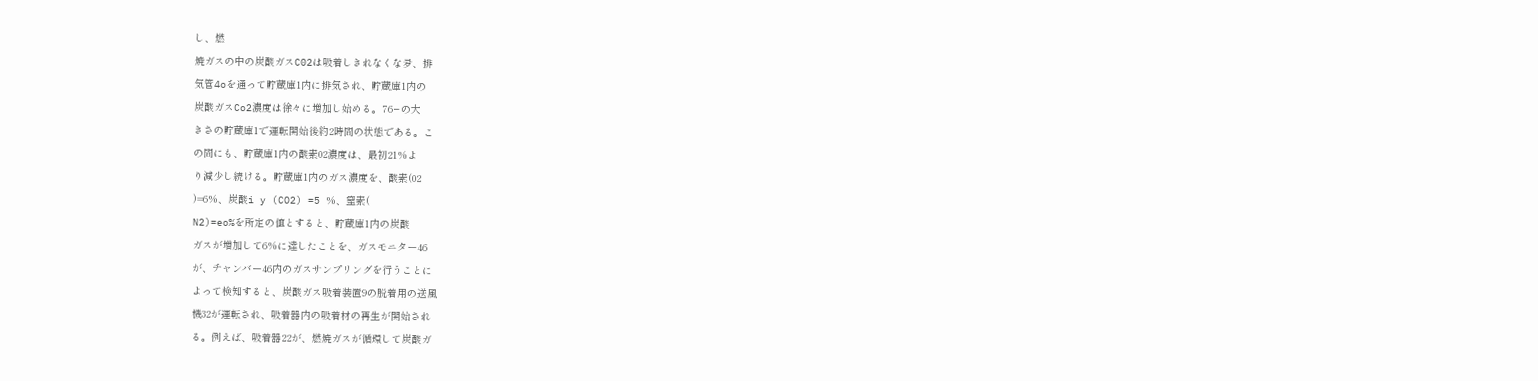し、燃
焼ガスの中の炭酸ガスC02は吸着しきれなくな夛、排
気管4oを通って貯蔵庫1内に排気され、貯蔵庫1内の
炭酸ガスCo2濃度は徐々に増加し始める。76−の大
きさの貯蔵庫1で運転開始後約2時間の状態である。こ
の間にも、貯蔵庫1内の酸素02濃度は、最初21%よ
り減少し続ける。貯蔵庫1内のガス濃度を、酸素(02
)=6%、炭酸i y (CO2) =5 %、窒素(
N2)=eo%を所定の値とすると、貯蔵庫1内の炭酸
ガスが増加して6%に達したことを、ガスモニター46
が、チャンバー46内のガスサンプリングを行うことに
よって検知すると、炭酸ガス吸着装置9の脱着用の送風
機32が運転され、吸着器内の吸着材の再生が開始され
る。例えば、吸着器22が、燃焼ガスが循環して炭酸ガ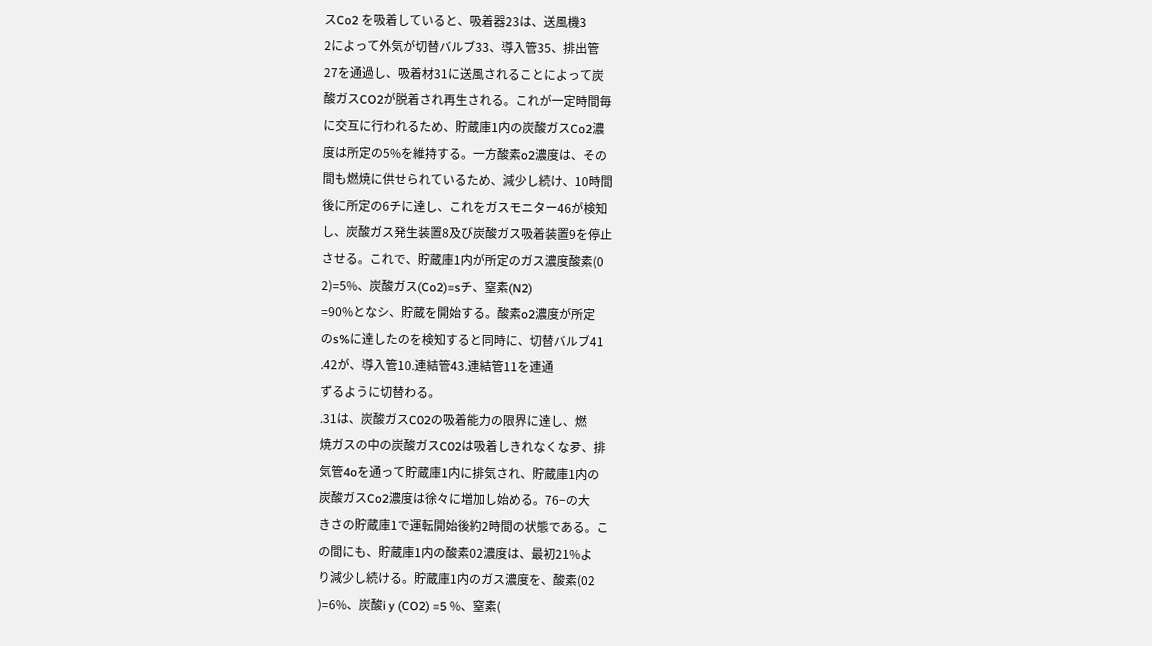スCo2 を吸着していると、吸着器23は、送風機3
2によって外気が切替バルブ33、導入管35、排出管
27を通過し、吸着材31に送風されることによって炭
酸ガスCO2が脱着され再生される。これが一定時間毎
に交互に行われるため、貯蔵庫1内の炭酸ガスCo2濃
度は所定の5%を維持する。一方酸素o2濃度は、その
間も燃焼に供せられているため、減少し続け、10時間
後に所定の6チに達し、これをガスモニター46が検知
し、炭酸ガス発生装置8及び炭酸ガス吸着装置9を停止
させる。これで、貯蔵庫1内が所定のガス濃度酸素(0
2)=5%、炭酸ガス(Co2)=sチ、窒素(N2)
=90%となシ、貯蔵を開始する。酸素o2濃度が所定
のs%に達したのを検知すると同時に、切替バルブ41
.42が、導入管10.連結管43.連結管11を連通
ずるように切替わる。
.31は、炭酸ガスC02の吸着能力の限界に達し、燃
焼ガスの中の炭酸ガスC02は吸着しきれなくな夛、排
気管4oを通って貯蔵庫1内に排気され、貯蔵庫1内の
炭酸ガスCo2濃度は徐々に増加し始める。76−の大
きさの貯蔵庫1で運転開始後約2時間の状態である。こ
の間にも、貯蔵庫1内の酸素02濃度は、最初21%よ
り減少し続ける。貯蔵庫1内のガス濃度を、酸素(02
)=6%、炭酸i y (CO2) =5 %、窒素(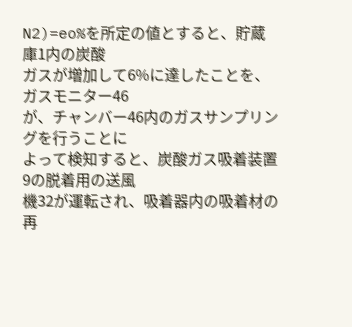N2)=eo%を所定の値とすると、貯蔵庫1内の炭酸
ガスが増加して6%に達したことを、ガスモニター46
が、チャンバー46内のガスサンプリングを行うことに
よって検知すると、炭酸ガス吸着装置9の脱着用の送風
機32が運転され、吸着器内の吸着材の再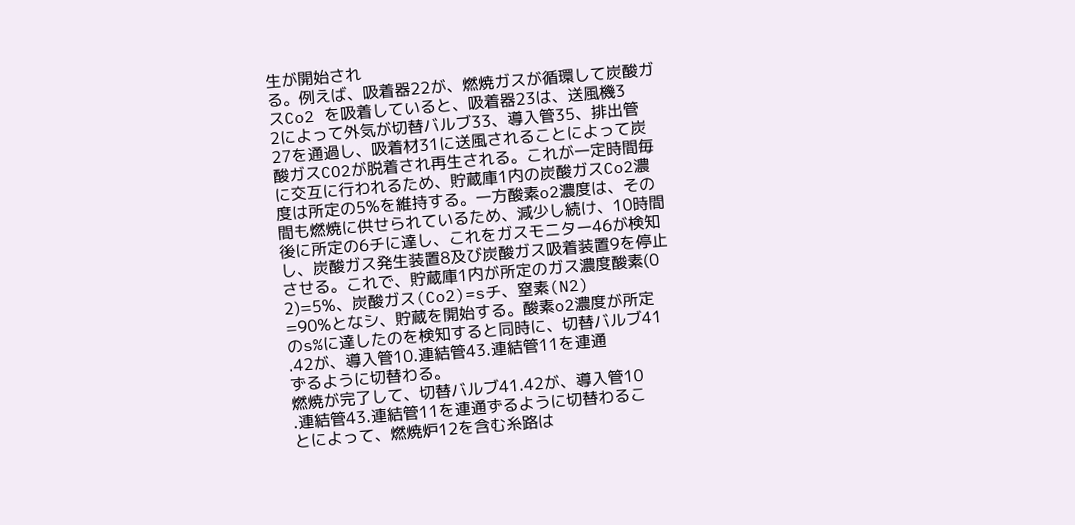生が開始され
る。例えば、吸着器22が、燃焼ガスが循環して炭酸ガ
スCo2 を吸着していると、吸着器23は、送風機3
2によって外気が切替バルブ33、導入管35、排出管
27を通過し、吸着材31に送風されることによって炭
酸ガスCO2が脱着され再生される。これが一定時間毎
に交互に行われるため、貯蔵庫1内の炭酸ガスCo2濃
度は所定の5%を維持する。一方酸素o2濃度は、その
間も燃焼に供せられているため、減少し続け、10時間
後に所定の6チに達し、これをガスモニター46が検知
し、炭酸ガス発生装置8及び炭酸ガス吸着装置9を停止
させる。これで、貯蔵庫1内が所定のガス濃度酸素(0
2)=5%、炭酸ガス(Co2)=sチ、窒素(N2)
=90%となシ、貯蔵を開始する。酸素o2濃度が所定
のs%に達したのを検知すると同時に、切替バルブ41
.42が、導入管10.連結管43.連結管11を連通
ずるように切替わる。
燃焼が完了して、切替バルブ41.42が、導入管10
.連結管43.連結管11を連通ずるように切替わるこ
とによって、燃焼炉12を含む糸路は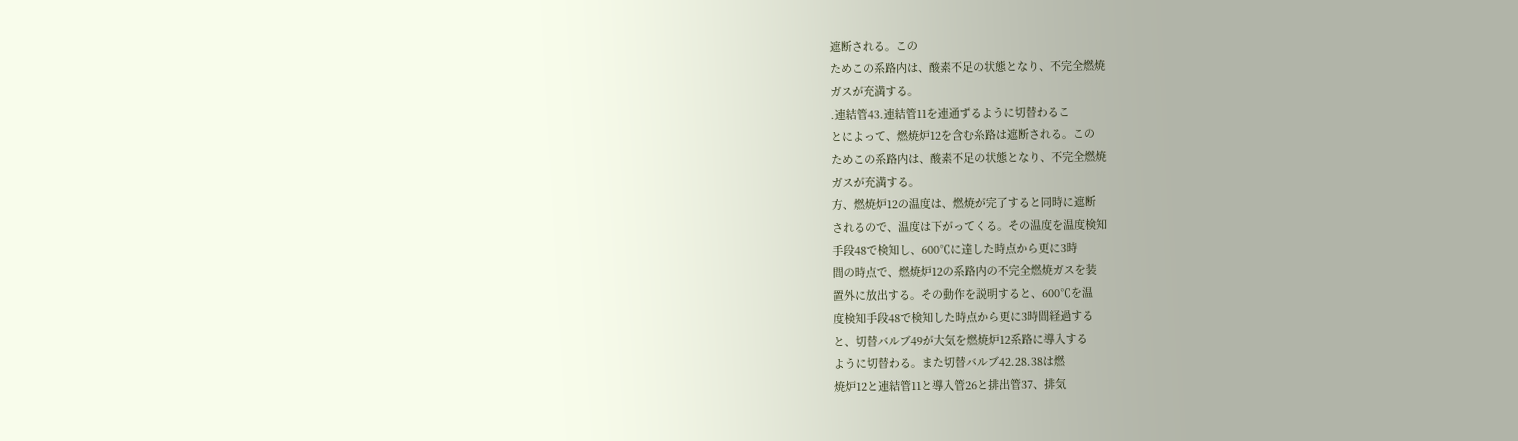遮断される。この
ためこの系路内は、酸素不足の状態となり、不完全燃焼
ガスが充満する。
.連結管43.連結管11を連通ずるように切替わるこ
とによって、燃焼炉12を含む糸路は遮断される。この
ためこの系路内は、酸素不足の状態となり、不完全燃焼
ガスが充満する。
方、燃焼炉12の温度は、燃焼が完了すると同時に遮断
されるので、温度は下がってくる。その温度を温度検知
手段48で検知し、600℃に達した時点から更に3時
間の時点で、燃焼炉12の系路内の不完全燃焼ガスを装
置外に放出する。その動作を説明すると、600℃を温
度検知手段48で検知した時点から更に3時間経過する
と、切替バルブ49が大気を燃焼炉12系路に導入する
ように切替わる。また切替バルブ42.28.38は燃
焼炉12と連結管11と導入管26と排出管37、排気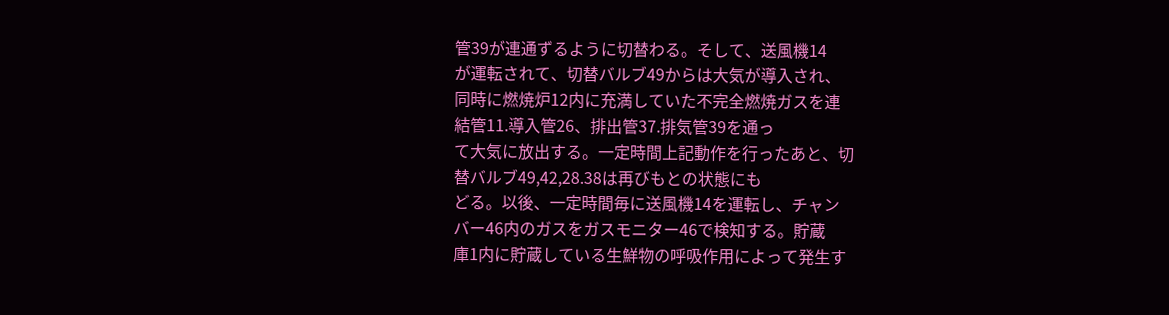管39が連通ずるように切替わる。そして、送風機14
が運転されて、切替バルブ49からは大気が導入され、
同時に燃焼炉12内に充満していた不完全燃焼ガスを連
結管11.導入管26、排出管37.排気管39を通っ
て大気に放出する。一定時間上記動作を行ったあと、切
替バルブ49,42,28.38は再びもとの状態にも
どる。以後、一定時間毎に送風機14を運転し、チャン
バー46内のガスをガスモニター46で検知する。貯蔵
庫1内に貯蔵している生鮮物の呼吸作用によって発生す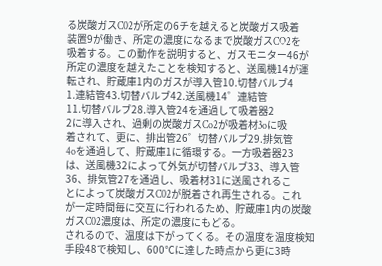る炭酸ガスC02が所定の6チを越えると炭酸ガス吸着
装置9が働き、所定の濃度になるまで炭酸ガスCO2を
吸着する。この動作を説明すると、ガスモニター46が
所定の濃度を越えたことを検知すると、送風機14が運
転され、貯蔵庫1内のガスが導入管10.切替バルブ4
1.連結管43.切替バルブ42.送風機14゜連結管
11.切替バルブ28.導入管24を通過して吸着器2
2に導入され、過剰の炭酸ガスCo2が吸着材3oに吸
着されて、更に、排出管26゜切替バルブ29.排気管
4oを通過して、貯蔵庫1に循環する。一方吸着器23
は、送風機32によって外気が切替バルブ33、導入管
36、排気管27を通過し、吸着材31に送風されるこ
とによって炭酸ガスC02が脱着され再生される。これ
が一定時間毎に交互に行われるため、貯蔵庫1内の炭酸
ガスC02濃度は、所定の濃度にもどる。
されるので、温度は下がってくる。その温度を温度検知
手段48で検知し、600℃に達した時点から更に3時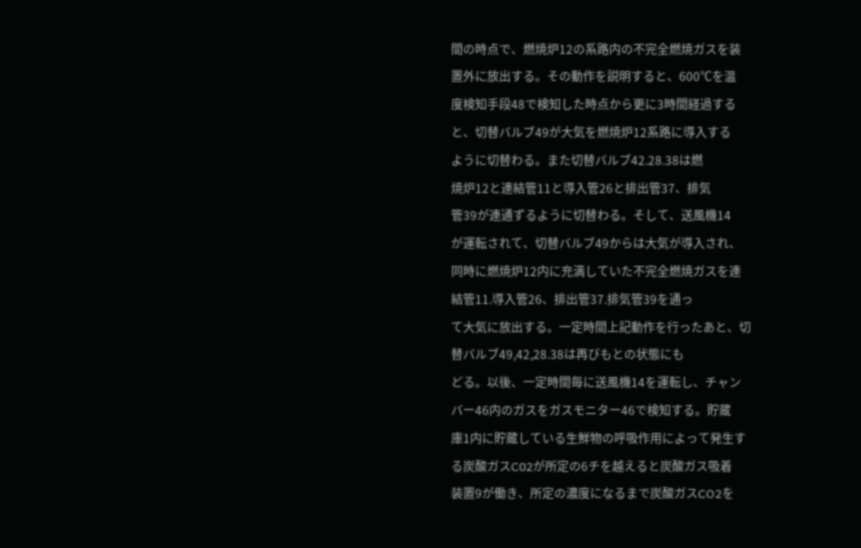間の時点で、燃焼炉12の系路内の不完全燃焼ガスを装
置外に放出する。その動作を説明すると、600℃を温
度検知手段48で検知した時点から更に3時間経過する
と、切替バルブ49が大気を燃焼炉12系路に導入する
ように切替わる。また切替バルブ42.28.38は燃
焼炉12と連結管11と導入管26と排出管37、排気
管39が連通ずるように切替わる。そして、送風機14
が運転されて、切替バルブ49からは大気が導入され、
同時に燃焼炉12内に充満していた不完全燃焼ガスを連
結管11.導入管26、排出管37.排気管39を通っ
て大気に放出する。一定時間上記動作を行ったあと、切
替バルブ49,42,28.38は再びもとの状態にも
どる。以後、一定時間毎に送風機14を運転し、チャン
バー46内のガスをガスモニター46で検知する。貯蔵
庫1内に貯蔵している生鮮物の呼吸作用によって発生す
る炭酸ガスC02が所定の6チを越えると炭酸ガス吸着
装置9が働き、所定の濃度になるまで炭酸ガスCO2を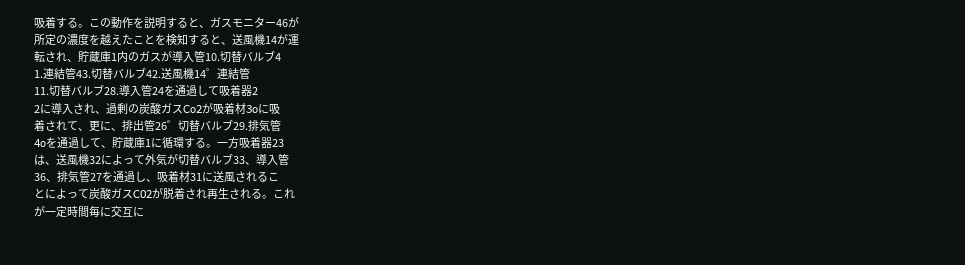吸着する。この動作を説明すると、ガスモニター46が
所定の濃度を越えたことを検知すると、送風機14が運
転され、貯蔵庫1内のガスが導入管10.切替バルブ4
1.連結管43.切替バルブ42.送風機14゜連結管
11.切替バルブ28.導入管24を通過して吸着器2
2に導入され、過剰の炭酸ガスCo2が吸着材3oに吸
着されて、更に、排出管26゜切替バルブ29.排気管
4oを通過して、貯蔵庫1に循環する。一方吸着器23
は、送風機32によって外気が切替バルブ33、導入管
36、排気管27を通過し、吸着材31に送風されるこ
とによって炭酸ガスC02が脱着され再生される。これ
が一定時間毎に交互に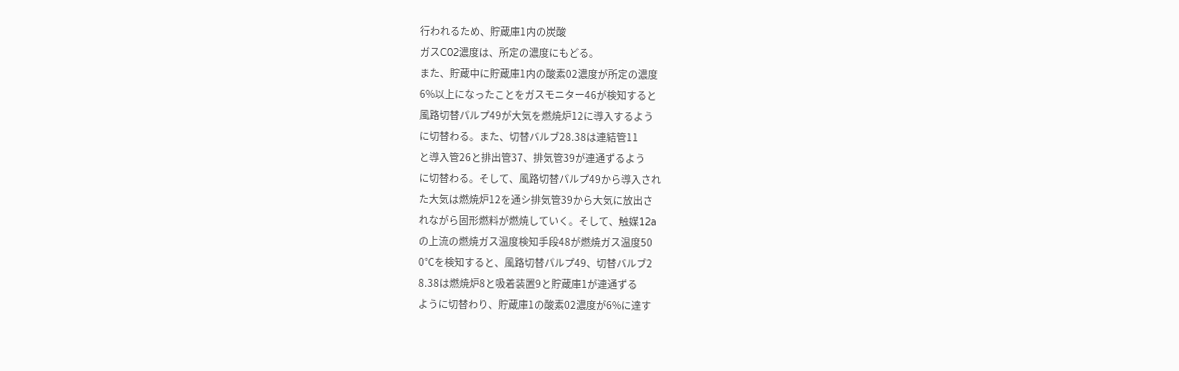行われるため、貯蔵庫1内の炭酸
ガスC02濃度は、所定の濃度にもどる。
また、貯蔵中に貯蔵庫1内の酸素02濃度が所定の濃度
6%以上になったことをガスモニター46が検知すると
風路切替パルプ49が大気を燃焼炉12に導入するよう
に切替わる。また、切替バルブ28.38は連結管11
と導入管26と排出管37、排気管39が連通ずるよう
に切替わる。そして、風路切替パルプ49から導入され
た大気は燃焼炉12を通シ排気管39から大気に放出さ
れながら固形燃料が燃焼していく。そして、触媒12a
の上流の燃焼ガス温度検知手段48が燃焼ガス温度50
0℃を検知すると、風路切替パルプ49、切替バルブ2
8.38は燃焼炉8と吸着装置9と貯蔵庫1が連通ずる
ように切替わり、貯蔵庫1の酸素02濃度が6%に達す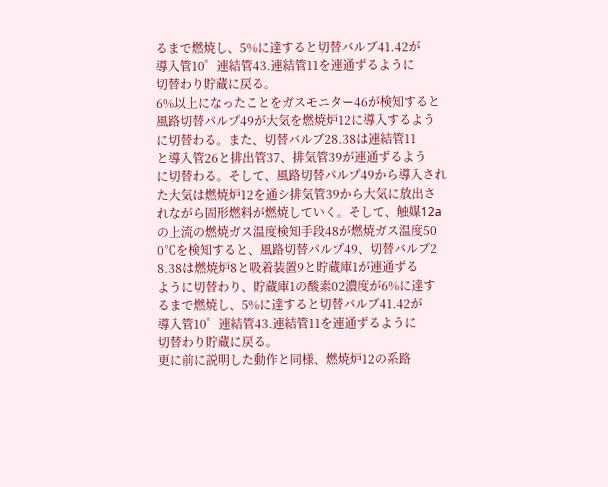るまで燃焼し、5%に達すると切替バルブ41.42が
導入管10゜連結管43.連結管11を連通ずるように
切替わり貯蔵に戻る。
6%以上になったことをガスモニター46が検知すると
風路切替パルプ49が大気を燃焼炉12に導入するよう
に切替わる。また、切替バルブ28.38は連結管11
と導入管26と排出管37、排気管39が連通ずるよう
に切替わる。そして、風路切替パルプ49から導入され
た大気は燃焼炉12を通シ排気管39から大気に放出さ
れながら固形燃料が燃焼していく。そして、触媒12a
の上流の燃焼ガス温度検知手段48が燃焼ガス温度50
0℃を検知すると、風路切替パルプ49、切替バルブ2
8.38は燃焼炉8と吸着装置9と貯蔵庫1が連通ずる
ように切替わり、貯蔵庫1の酸素02濃度が6%に達す
るまで燃焼し、5%に達すると切替バルブ41.42が
導入管10゜連結管43.連結管11を連通ずるように
切替わり貯蔵に戻る。
更に前に説明した動作と同様、燃焼炉12の系路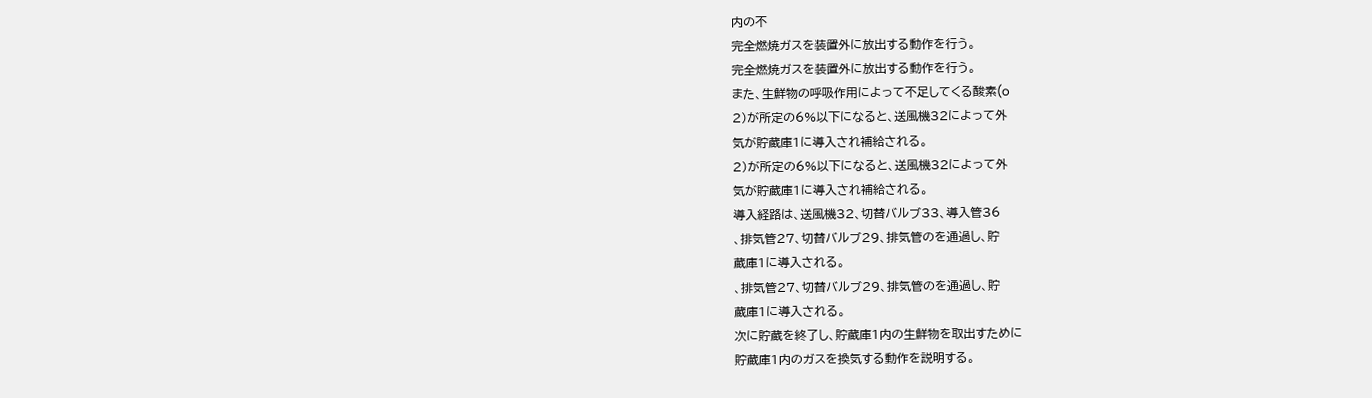内の不
完全燃焼ガスを装置外に放出する動作を行う。
完全燃焼ガスを装置外に放出する動作を行う。
また、生鮮物の呼吸作用によって不足してくる酸素(o
2)が所定の6%以下になると、送風機32によって外
気が貯蔵庫1に導入され補給される。
2)が所定の6%以下になると、送風機32によって外
気が貯蔵庫1に導入され補給される。
導入経路は、送風機32、切替バルブ33、導入管36
、排気管27、切替バルブ29、排気管のを通過し、貯
蔵庫1に導入される。
、排気管27、切替バルブ29、排気管のを通過し、貯
蔵庫1に導入される。
次に貯蔵を終了し、貯蔵庫1内の生鮮物を取出すために
貯蔵庫1内のガスを換気する動作を説明する。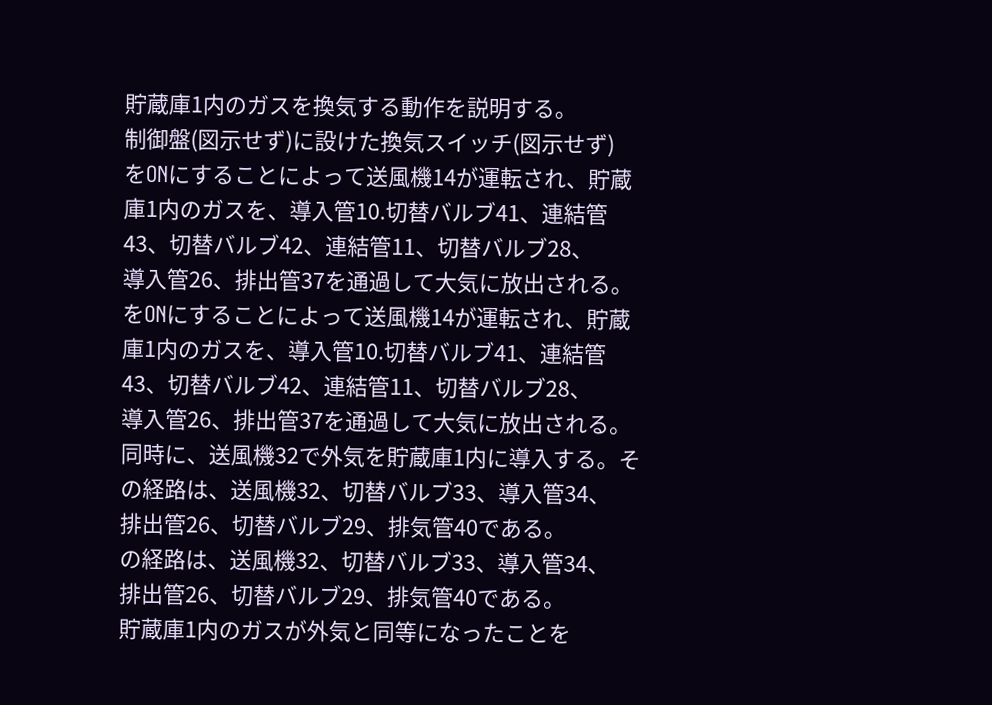貯蔵庫1内のガスを換気する動作を説明する。
制御盤(図示せず)に設けた換気スイッチ(図示せず)
をONにすることによって送風機14が運転され、貯蔵
庫1内のガスを、導入管10.切替バルブ41、連結管
43、切替バルブ42、連結管11、切替バルブ28、
導入管26、排出管37を通過して大気に放出される。
をONにすることによって送風機14が運転され、貯蔵
庫1内のガスを、導入管10.切替バルブ41、連結管
43、切替バルブ42、連結管11、切替バルブ28、
導入管26、排出管37を通過して大気に放出される。
同時に、送風機32で外気を貯蔵庫1内に導入する。そ
の経路は、送風機32、切替バルブ33、導入管34、
排出管26、切替バルブ29、排気管40である。
の経路は、送風機32、切替バルブ33、導入管34、
排出管26、切替バルブ29、排気管40である。
貯蔵庫1内のガスが外気と同等になったことを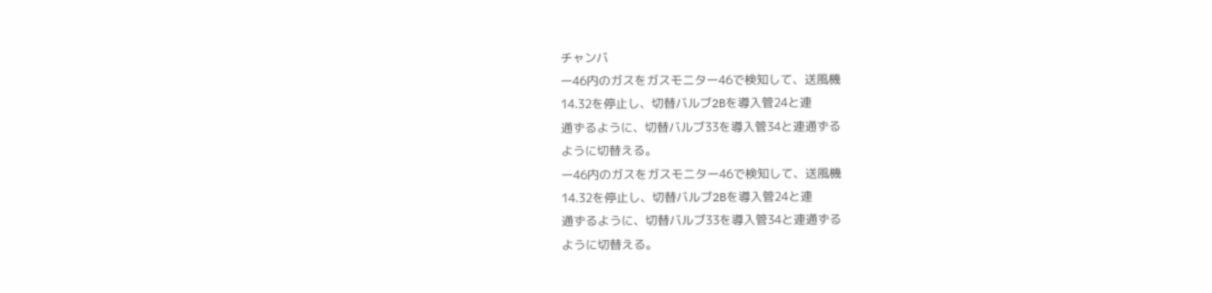チャンバ
ー46内のガスをガスモニター46で検知して、送風機
14.32を停止し、切替バルブ2Bを導入管24と連
通ずるように、切替バルブ33を導入管34と連通ずる
ように切替える。
ー46内のガスをガスモニター46で検知して、送風機
14.32を停止し、切替バルブ2Bを導入管24と連
通ずるように、切替バルブ33を導入管34と連通ずる
ように切替える。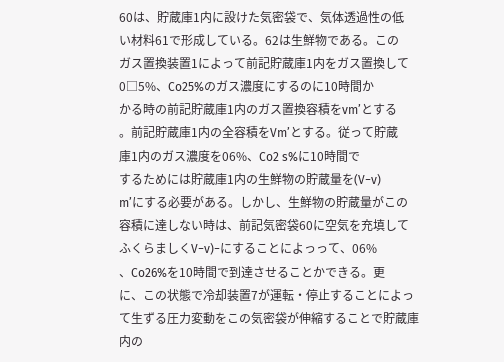60は、貯蔵庫1内に設けた気密袋で、気体透過性の低
い材料61で形成している。62は生鮮物である。この
ガス置換装置1によって前記貯蔵庫1内をガス置換して
0□5%、Co25%のガス濃度にするのに10時間か
かる時の前記貯蔵庫1内のガス置換容積をvm’とする
。前記貯蔵庫1内の全容積をVm’とする。従って貯蔵
庫1内のガス濃度を06%、Co2 s%に10時間で
するためには貯蔵庫1内の生鮮物の貯蔵量を(V−v)
m’にする必要がある。しかし、生鮮物の貯蔵量がこの
容積に達しない時は、前記気密袋60に空気を充填して
ふくらましくV−v)−にすることによっって、06%
、Co26%を10時間で到達させることかできる。更
に、この状態で冷却装置7が運転・停止することによっ
て生ずる圧力変動をこの気密袋が伸縮することで貯蔵庫
内の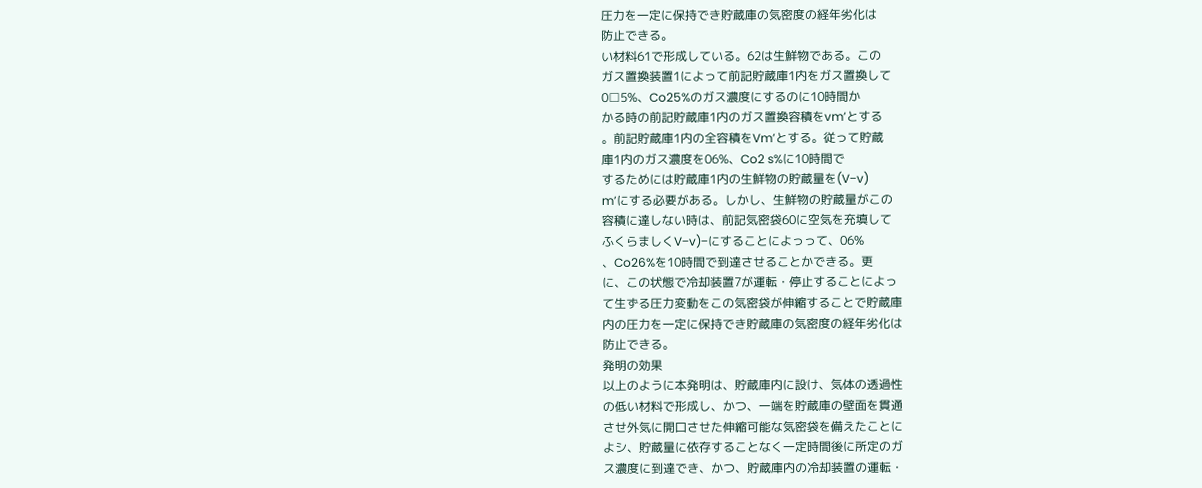圧力を一定に保持でき貯蔵庫の気密度の経年劣化は
防止できる。
い材料61で形成している。62は生鮮物である。この
ガス置換装置1によって前記貯蔵庫1内をガス置換して
0□5%、Co25%のガス濃度にするのに10時間か
かる時の前記貯蔵庫1内のガス置換容積をvm’とする
。前記貯蔵庫1内の全容積をVm’とする。従って貯蔵
庫1内のガス濃度を06%、Co2 s%に10時間で
するためには貯蔵庫1内の生鮮物の貯蔵量を(V−v)
m’にする必要がある。しかし、生鮮物の貯蔵量がこの
容積に達しない時は、前記気密袋60に空気を充填して
ふくらましくV−v)−にすることによっって、06%
、Co26%を10時間で到達させることかできる。更
に、この状態で冷却装置7が運転・停止することによっ
て生ずる圧力変動をこの気密袋が伸縮することで貯蔵庫
内の圧力を一定に保持でき貯蔵庫の気密度の経年劣化は
防止できる。
発明の効果
以上のように本発明は、貯蔵庫内に設け、気体の透過性
の低い材料で形成し、かつ、一端を貯蔵庫の壁面を貫通
させ外気に開口させた伸縮可能な気密袋を備えたことに
よシ、貯蔵量に依存することなく一定時間後に所定のガ
ス濃度に到達でき、かつ、貯蔵庫内の冷却装置の運転・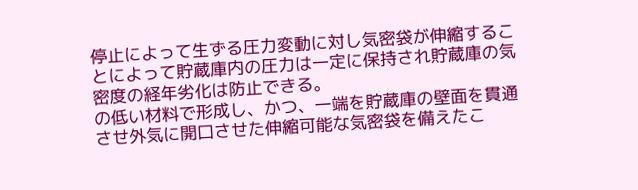停止によって生ずる圧力変動に対し気密袋が伸縮するこ
とによって貯蔵庫内の圧力は一定に保持され貯蔵庫の気
密度の経年劣化は防止できる。
の低い材料で形成し、かつ、一端を貯蔵庫の壁面を貫通
させ外気に開口させた伸縮可能な気密袋を備えたこ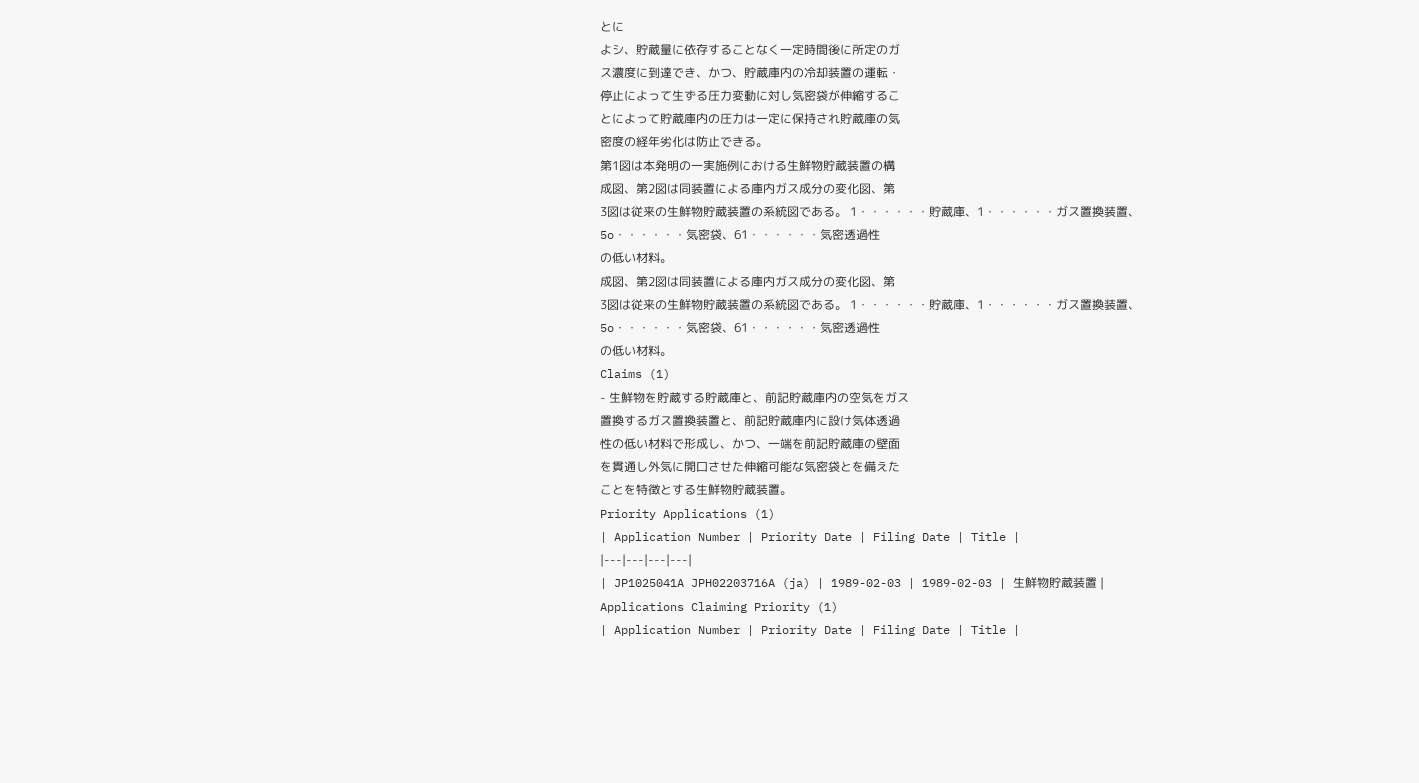とに
よシ、貯蔵量に依存することなく一定時間後に所定のガ
ス濃度に到達でき、かつ、貯蔵庫内の冷却装置の運転・
停止によって生ずる圧力変動に対し気密袋が伸縮するこ
とによって貯蔵庫内の圧力は一定に保持され貯蔵庫の気
密度の経年劣化は防止できる。
第1図は本発明の一実施例における生鮮物貯蔵装置の構
成図、第2図は同装置による庫内ガス成分の変化図、第
3図は従来の生鮮物貯蔵装置の系統図である。 1・・・・・・貯蔵庫、1・・・・・・ガス置換装置、
5o・・・・・・気密袋、61・・・・・・気密透過性
の低い材料。
成図、第2図は同装置による庫内ガス成分の変化図、第
3図は従来の生鮮物貯蔵装置の系統図である。 1・・・・・・貯蔵庫、1・・・・・・ガス置換装置、
5o・・・・・・気密袋、61・・・・・・気密透過性
の低い材料。
Claims (1)
- 生鮮物を貯蔵する貯蔵庫と、前記貯蔵庫内の空気をガス
置換するガス置換装置と、前記貯蔵庫内に設け気体透過
性の低い材料で形成し、かつ、一端を前記貯蔵庫の壁面
を貫通し外気に開口させた伸縮可能な気密袋とを備えた
ことを特徴とする生鮮物貯蔵装置。
Priority Applications (1)
| Application Number | Priority Date | Filing Date | Title |
|---|---|---|---|
| JP1025041A JPH02203716A (ja) | 1989-02-03 | 1989-02-03 | 生鮮物貯蔵装置 |
Applications Claiming Priority (1)
| Application Number | Priority Date | Filing Date | Title |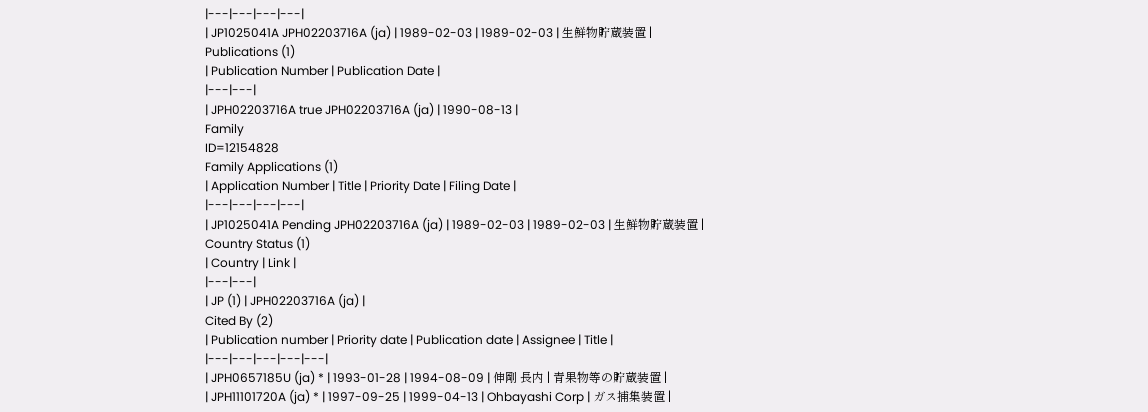|---|---|---|---|
| JP1025041A JPH02203716A (ja) | 1989-02-03 | 1989-02-03 | 生鮮物貯蔵装置 |
Publications (1)
| Publication Number | Publication Date |
|---|---|
| JPH02203716A true JPH02203716A (ja) | 1990-08-13 |
Family
ID=12154828
Family Applications (1)
| Application Number | Title | Priority Date | Filing Date |
|---|---|---|---|
| JP1025041A Pending JPH02203716A (ja) | 1989-02-03 | 1989-02-03 | 生鮮物貯蔵装置 |
Country Status (1)
| Country | Link |
|---|---|
| JP (1) | JPH02203716A (ja) |
Cited By (2)
| Publication number | Priority date | Publication date | Assignee | Title |
|---|---|---|---|---|
| JPH0657185U (ja) * | 1993-01-28 | 1994-08-09 | 伸剛 長内 | 青果物等の貯蔵装置 |
| JPH11101720A (ja) * | 1997-09-25 | 1999-04-13 | Ohbayashi Corp | ガス捕集装置 |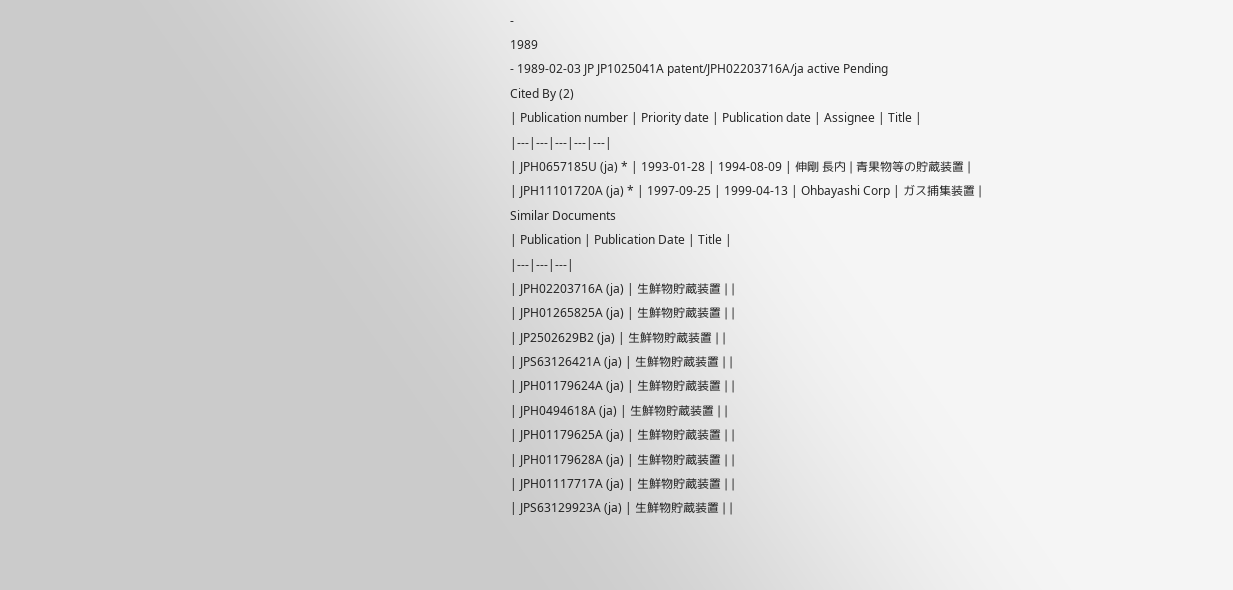-
1989
- 1989-02-03 JP JP1025041A patent/JPH02203716A/ja active Pending
Cited By (2)
| Publication number | Priority date | Publication date | Assignee | Title |
|---|---|---|---|---|
| JPH0657185U (ja) * | 1993-01-28 | 1994-08-09 | 伸剛 長内 | 青果物等の貯蔵装置 |
| JPH11101720A (ja) * | 1997-09-25 | 1999-04-13 | Ohbayashi Corp | ガス捕集装置 |
Similar Documents
| Publication | Publication Date | Title |
|---|---|---|
| JPH02203716A (ja) | 生鮮物貯蔵装置 | |
| JPH01265825A (ja) | 生鮮物貯蔵装置 | |
| JP2502629B2 (ja) | 生鮮物貯蔵装置 | |
| JPS63126421A (ja) | 生鮮物貯蔵装置 | |
| JPH01179624A (ja) | 生鮮物貯蔵装置 | |
| JPH0494618A (ja) | 生鮮物貯蔵装置 | |
| JPH01179625A (ja) | 生鮮物貯蔵装置 | |
| JPH01179628A (ja) | 生鮮物貯蔵装置 | |
| JPH01117717A (ja) | 生鮮物貯蔵装置 | |
| JPS63129923A (ja) | 生鮮物貯蔵装置 | |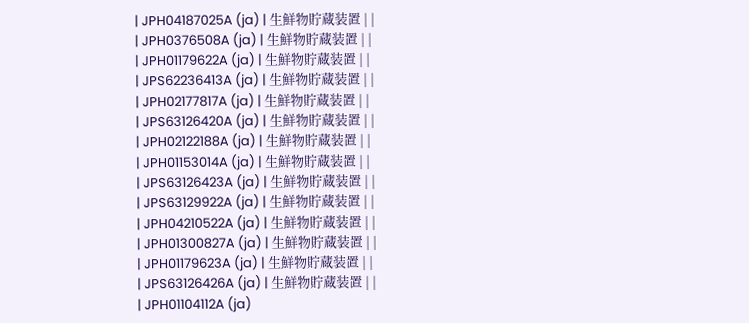| JPH04187025A (ja) | 生鮮物貯蔵装置 | |
| JPH0376508A (ja) | 生鮮物貯蔵装置 | |
| JPH01179622A (ja) | 生鮮物貯蔵装置 | |
| JPS62236413A (ja) | 生鮮物貯蔵装置 | |
| JPH02177817A (ja) | 生鮮物貯蔵装置 | |
| JPS63126420A (ja) | 生鮮物貯蔵装置 | |
| JPH02122188A (ja) | 生鮮物貯蔵装置 | |
| JPH01153014A (ja) | 生鮮物貯蔵装置 | |
| JPS63126423A (ja) | 生鮮物貯蔵装置 | |
| JPS63129922A (ja) | 生鮮物貯蔵装置 | |
| JPH04210522A (ja) | 生鮮物貯蔵装置 | |
| JPH01300827A (ja) | 生鮮物貯蔵装置 | |
| JPH01179623A (ja) | 生鮮物貯蔵装置 | |
| JPS63126426A (ja) | 生鮮物貯蔵装置 | |
| JPH01104112A (ja)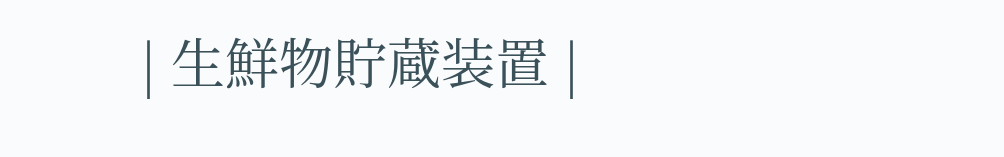| 生鮮物貯蔵装置 |